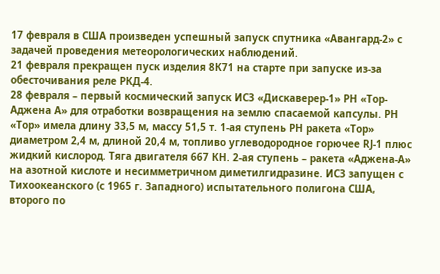17 февраля в США произведен успешный запуск спутника «Авангард-2» с задачей проведения метеорологических наблюдений.
21 февраля прекращен пуск изделия 8К71 на старте при запуске из-за обесточивания реле РКД-4.
28 февраля – первый космический запуск ИСЗ «Дискаверер-1» РН «Тор-Аджена А» для отработки возвращения на землю спасаемой капсулы. РН «Тор» имела длину 33,5 м, массу 51,5 т. 1-ая ступень РН ракета «Тор» диаметром 2,4 м, длиной 20,4 м, топливо углеводородное горючее RJ-1 плюс жидкий кислород. Тяга двигателя 667 КН. 2-ая ступень – ракета «Аджена-А» на азотной кислоте и несимметричном диметилгидразине. ИСЗ запущен с Тихоокеанского (с 1965 г. Западного) испытательного полигона США, второго по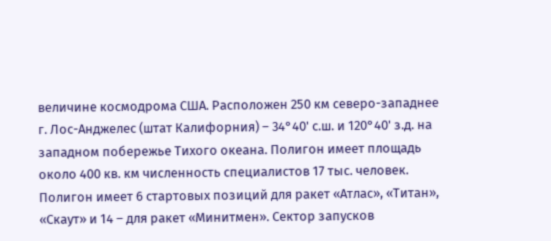величине космодрома США. Расположен 250 км северо-западнее г. Лос-Анджелес (штат Калифорния) – 34°40' с.ш. и 120°40' з.д. на западном побережье Тихого океана. Полигон имеет площадь около 400 кв. км численность специалистов 17 тыс. человек. Полигон имеет 6 стартовых позиций для ракет «Атлас», «Титан», «Скаут» и 14 – для ракет «Минитмен». Сектор запусков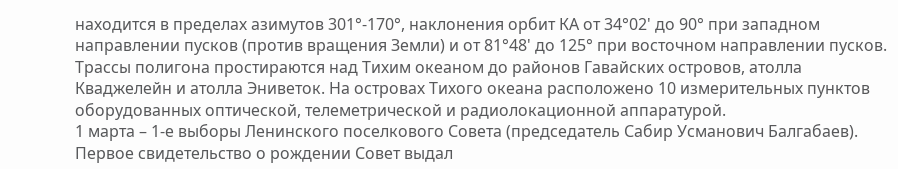находится в пределах азимутов 301°-170°, наклонения орбит КА от 34°02' до 90° при западном направлении пусков (против вращения Земли) и от 81°48' до 125° при восточном направлении пусков. Трассы полигона простираются над Тихим океаном до районов Гавайских островов, атолла Кваджелейн и атолла Эниветок. На островах Тихого океана расположено 10 измерительных пунктов оборудованных оптической, телеметрической и радиолокационной аппаратурой.
1 марта – 1-е выборы Ленинского поселкового Совета (председатель Сабир Усманович Балгабаев). Первое свидетельство о рождении Совет выдал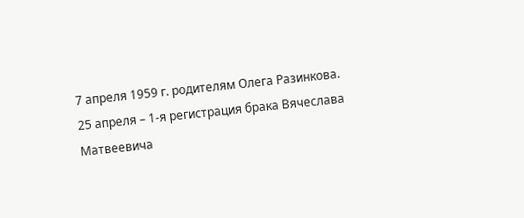7 апреля 1959 г. родителям Олега Разинкова. 25 апреля – 1-я регистрация брака Вячеслава Матвеевича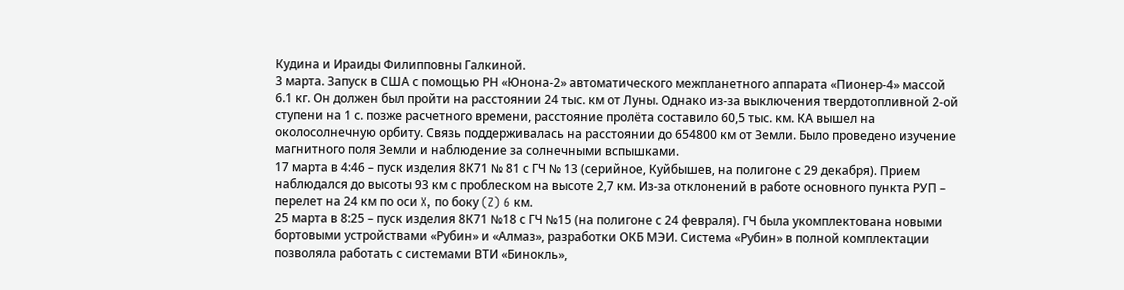Кудина и Ираиды Филипповны Галкиной.
3 марта. Запуск в США с помощью РН «Юнона-2» автоматического межпланетного аппарата «Пионер-4» массой 6.1 кг. Он должен был пройти на расстоянии 24 тыс. км от Луны. Однако из-за выключения твердотопливной 2-ой ступени на 1 с. позже расчетного времени, расстояние пролёта составило 60,5 тыс. км. КА вышел на околосолнечную орбиту. Связь поддерживалась на расстоянии до 654800 км от Земли. Было проведено изучение магнитного поля Земли и наблюдение за солнечными вспышками.
17 марта в 4:46 – пуск изделия 8К71 № 81 с ГЧ № 13 (серийное, Куйбышев, на полигоне с 29 декабря). Прием наблюдался до высоты 93 км с проблеском на высоте 2,7 км. Из-за отклонений в работе основного пункта РУП – перелет на 24 км по оси X, по боку (Z) 6 км.
25 марта в 8:25 – пуск изделия 8К71 №18 с ГЧ №15 (на полигоне с 24 февраля). ГЧ была укомплектована новыми бортовыми устройствами «Рубин» и «Алмаз», разработки ОКБ МЭИ. Система «Рубин» в полной комплектации позволяла работать с системами ВТИ «Бинокль»,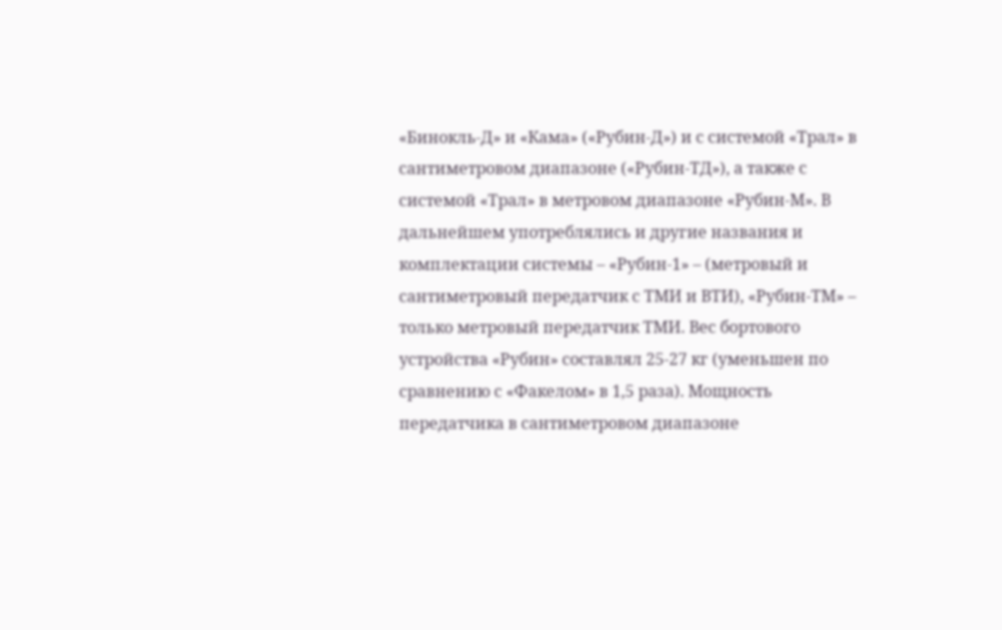«Бинокль-Д» и «Кама» («Рубин-Д») и с системой «Трал» в сантиметровом диапазоне («Рубин-ТД»), а также с системой «Трал» в метровом диапазоне «Рубин-М». В дальнейшем употреблялись и другие названия и комплектации системы – «Рубин-1» – (метровый и сантиметровый передатчик с ТМИ и ВТИ), «Рубин-ТМ» – только метровый передатчик ТМИ. Вес бортового устройства «Рубин» составлял 25-27 кг (уменьшен по сравнению с «Факелом» в 1,5 раза). Мощность передатчика в сантиметровом диапазоне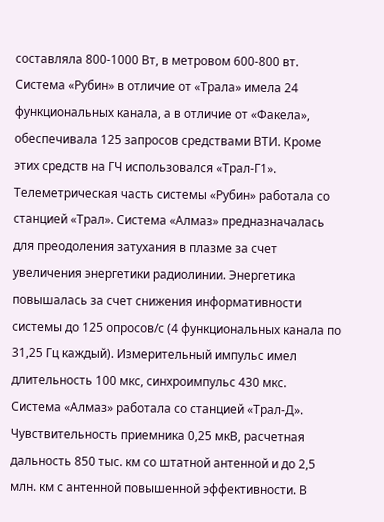составляла 800-1000 Вт, в метровом 600-800 вт. Система «Рубин» в отличие от «Трала» имела 24 функциональных канала, а в отличие от «Факела», обеспечивала 125 запросов средствами ВТИ. Кроме этих средств на ГЧ использовался «Трал-Г1». Телеметрическая часть системы «Рубин» работала со станцией «Трал». Система «Алмаз» предназначалась для преодоления затухания в плазме за счет увеличения энергетики радиолинии. Энергетика повышалась за счет снижения информативности системы до 125 опросов/с (4 функциональных канала по 31,25 Гц каждый). Измерительный импульс имел длительность 100 мкс, синхроимпульс 430 мкс.
Система «Алмаз» работала со станцией «Трал-Д». Чувствительность приемника 0,25 мкВ, расчетная дальность 850 тыс. км со штатной антенной и до 2,5 млн. км с антенной повышенной эффективности. В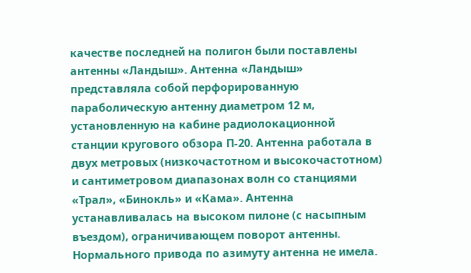качестве последней на полигон были поставлены антенны «Ландыш». Антенна «Ландыш» представляла собой перфорированную параболическую антенну диаметром 12 м, установленную на кабине радиолокационной станции кругового обзора П-20. Антенна работала в двух метровых (низкочастотном и высокочастотном) и сантиметровом диапазонах волн со станциями «Трал», «Бинокль» и «Кама». Антенна устанавливалась на высоком пилоне (с насыпным въездом), ограничивающем поворот антенны. Нормального привода по азимуту антенна не имела.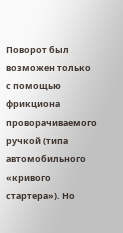Поворот был возможен только с помощью фрикциона проворачиваемого ручкой (типа автомобильного «кривого стартера»). Но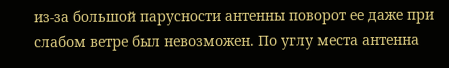из-за большой парусности антенны поворот ее даже при слабом ветре был невозможен. По углу места антенна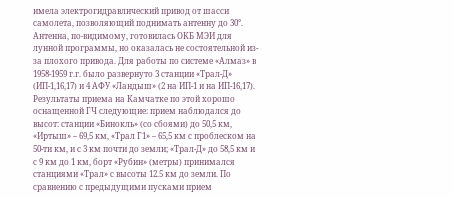имела электрогидравлический привод от шасси самолета, позволяющий поднимать антенну до 30°. Антенна, по-видимому, готовилась ОКБ МЭИ для лунной программы, но оказалась не состоятельной из-за плохого привода. Для работы по системе «Алмаз» в 1958-1959 г.г. было развернуто 3 станции «Трал-Д» (ИП-1,16,17) и 4 АФУ «Ландыш» (2 на ИП-1 и на ИП-16,17).
Результаты приема на Камчатке по этой хорошо оснащенной ГЧ следующие: прием наблюдался до высот: станции «Бинокль» (со сбоями) до 50,5 км, «Иртыш» – 69,5 км, «Трал Г1» – 65,5 км с проблеском на 50-ти км, и с 3 км почти до земли; «Трал-Д» до 58,5 км и с 9 км до 1 км, борт «Рубин» (метры) принимался станциями «Трал» с высоты 12.5 км до земли. По сравнению с предыдущими пусками прием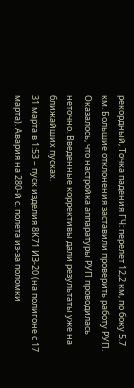рекордный, Точка падения ГЧ: перелет 12,2 км, по боку 5.7 км. Большие отклонения заставили проверить работу РУП. Оказалось, что настройка аппаратуры РУП проводилась неточно. Введенные коррективы дали результаты уже на ближайших пусках.
31 марта в 1:53 – пуск изделия 8К71 ИЗ-20 (на полигоне с 17 марта). Авария на 280-й с. полета из-за поломки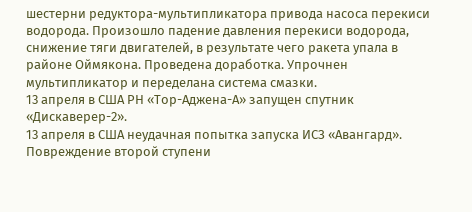шестерни редуктора-мультипликатора привода насоса перекиси водорода. Произошло падение давления перекиси водорода, снижение тяги двигателей, в результате чего ракета упала в районе Оймякона. Проведена доработка. Упрочнен мультипликатор и переделана система смазки.
13 апреля в США РН «Тор-Аджена-А» запущен спутник «Дискаверер-2».
13 апреля в США неудачная попытка запуска ИСЗ «Авангард». Повреждение второй ступени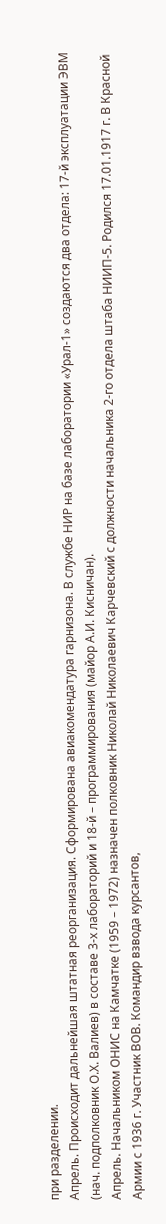при разделении.
Апрель. Происходит дальнейшая штатная реорганизация. Сформирована авиакомендатура гарнизона. В службе НИР на базе лаборатории «Урал-1» создаются два отдела: 17-й эксплуатации ЭВМ (нач. подполковник О.Х. Валиев) в составе 3-х лабораторий и 18-й – программирования (майор А.И. Кисничан).
Апрель. Начальником ОНИС на Камчатке (1959 – 1972) назначен полковник Николай Николаевич Карчевский с должности начальника 2-го отдела штаба НИИП-5. Родился 17.01.1917 г. В Красной Армии с 1936 г. Участник ВОВ. Командир взвода курсантов,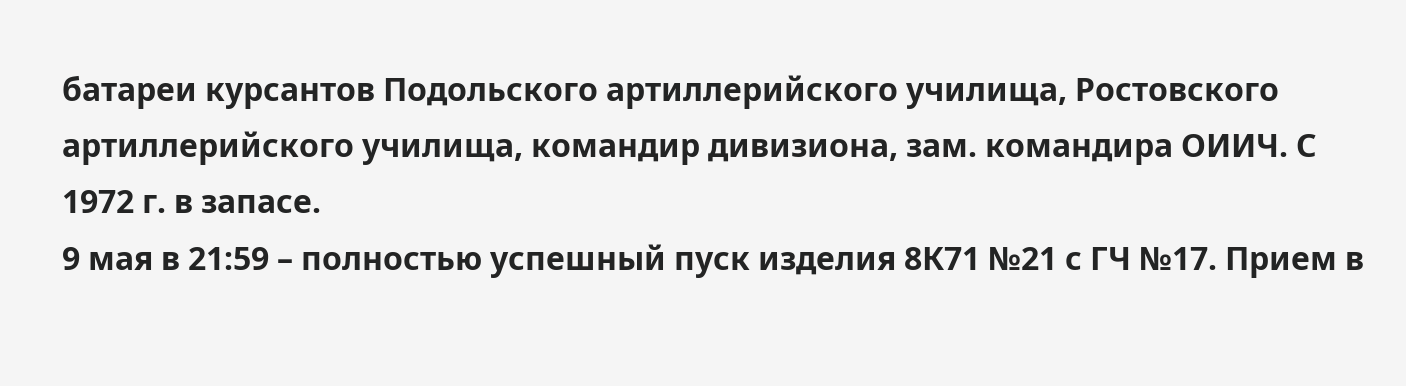батареи курсантов Подольского артиллерийского училища, Ростовского артиллерийского училища, командир дивизиона, зам. командира ОИИЧ. С 1972 г. в запасе.
9 мая в 21:59 – полностью успешный пуск изделия 8К71 №21 с ГЧ №17. Прием в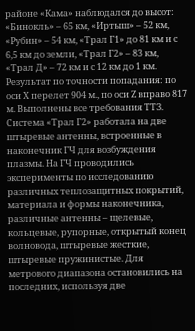районе «Кама» наблюдался до высот: «Бинокль» – 65 км, «Иртыш» – 52 км, «Рубин» – 54 км, «Трал Г1» до 81 км и с 6,5 км до земли, «Трал Г2» – 83 км, «Трал Д» – 72 км и с 12 км до 1 км. Результат по точности попадания: по оси X перелет 904 м., по оси Z вправо 817 м. Выполнены все требования ТТЗ.
Система «Трал Г2» работала на две штыревые антенны, встроенные в наконечник ГЧ для возбуждения плазмы. На ГЧ проводились эксперименты по исследованию различных теплозащитных покрытий, материала и формы наконечника, различные антенны – щелевые, кольцевые, рупорные, открытый конец волновода, штыревые жесткие, штыревые пружинистые. Для метрового диапазона остановились на последних, используя две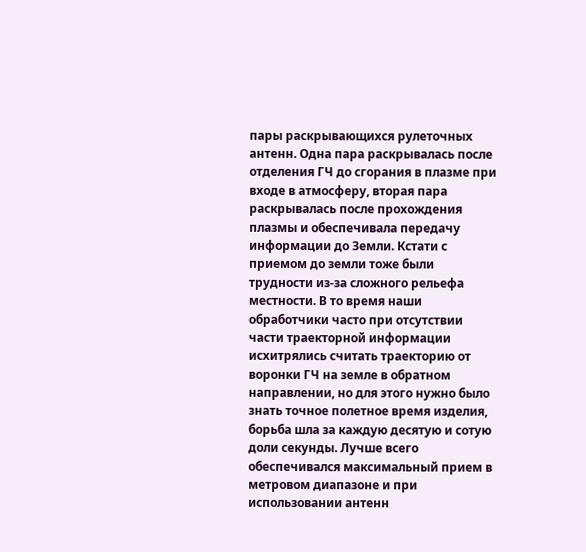пары раскрывающихся рулеточных антенн. Одна пара раскрывалась после отделения ГЧ до сгорания в плазме при входе в атмосферу, вторая пара раскрывалась после прохождения плазмы и обеспечивала передачу информации до Земли. Кстати с приемом до земли тоже были трудности из-за сложного рельефа местности. В то время наши обработчики часто при отсутствии части траекторной информации исхитрялись считать траекторию от воронки ГЧ на земле в обратном направлении, но для этого нужно было знать точное полетное время изделия, борьба шла за каждую десятую и сотую доли секунды. Лучше всего обеспечивался максимальный прием в метровом диапазоне и при использовании антенн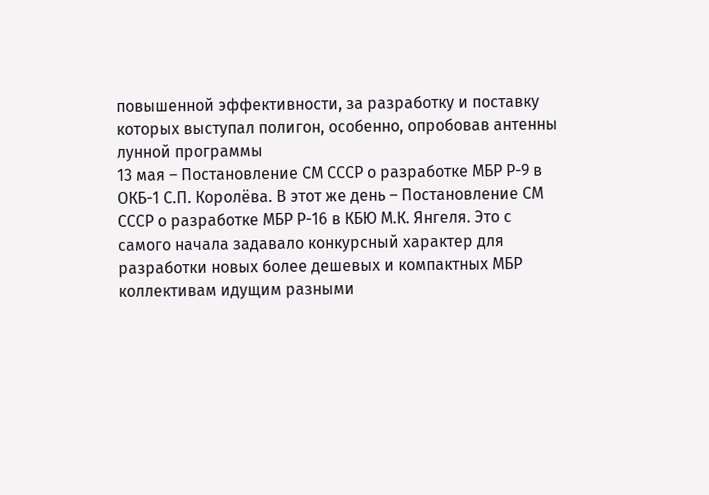повышенной эффективности, за разработку и поставку которых выступал полигон, особенно, опробовав антенны лунной программы
13 мая – Постановление СМ СССР о разработке МБР Р-9 в ОКБ-1 С.П. Королёва. В этот же день – Постановление СМ СССР о разработке МБР Р-16 в КБЮ М.К. Янгеля. Это с самого начала задавало конкурсный характер для разработки новых более дешевых и компактных МБР коллективам идущим разными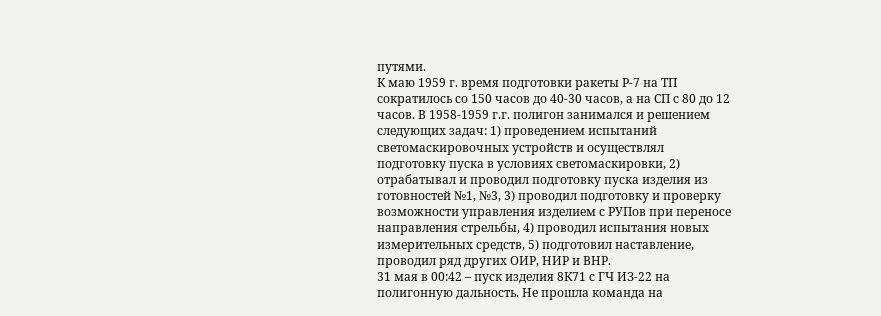путями.
К маю 1959 г. время подготовки ракеты Р-7 на ТП сократилось со 150 часов до 40-30 часов, а на СП с 80 до 12 часов. В 1958-1959 г.г. полигон занимался и решением следующих задач: 1) проведением испытаний светомаскировочных устройств и осуществлял подготовку пуска в условиях светомаскировки, 2) отрабатывал и проводил подготовку пуска изделия из готовностей №1, №3, 3) проводил подготовку и проверку возможности управления изделием с РУПов при переносе направления стрельбы, 4) проводил испытания новых измерительных средств, 5) подготовил наставление, проводил ряд других ОИР, НИР и ВНР.
31 мая в 00:42 – пуск изделия 8К71 с ГЧ ИЗ-22 на полигонную дальность. Не прошла команда на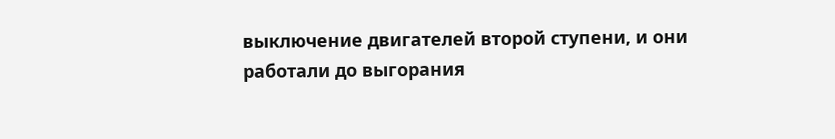выключение двигателей второй ступени, и они работали до выгорания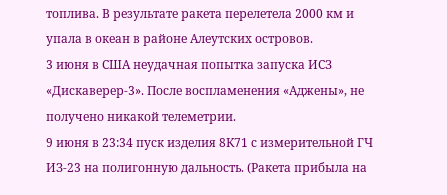топлива. В результате ракета перелетела 2000 км и упала в океан в районе Алеутских островов.
3 июня в США неудачная попытка запуска ИСЗ «Дискаверер-3». После воспламенения «Аджены», не получено никакой телеметрии.
9 июня в 23:34 пуск изделия 8К71 с измерительной ГЧ ИЗ-23 на полигонную дальность. (Ракета прибыла на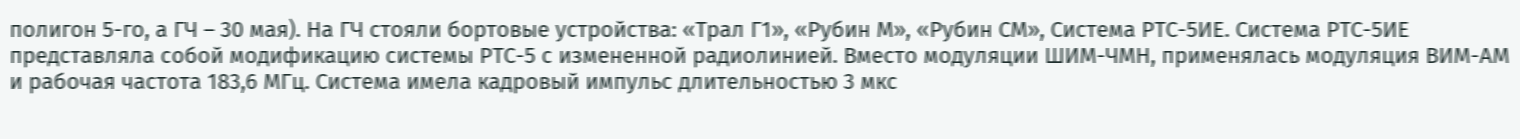полигон 5-го, а ГЧ – 30 мая). На ГЧ стояли бортовые устройства: «Трал Г1», «Рубин М», «Рубин СМ», Система РТС-5ИЕ. Система РТС-5ИЕ представляла собой модификацию системы РТС-5 с измененной радиолинией. Вместо модуляции ШИМ-ЧМН, применялась модуляция ВИМ-АМ и рабочая частота 183,6 МГц. Система имела кадровый импульс длительностью 3 мкс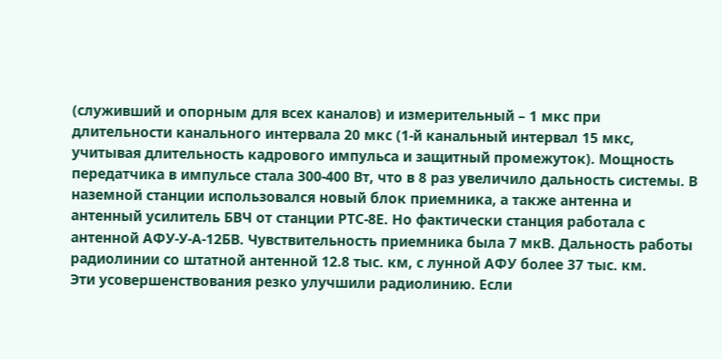(служивший и опорным для всех каналов) и измерительный – 1 мкс при длительности канального интервала 20 мкс (1-й канальный интервал 15 мкс, учитывая длительность кадрового импульса и защитный промежуток). Мощность передатчика в импульсе стала 300-400 Вт, что в 8 раз увеличило дальность системы. В наземной станции использовался новый блок приемника, а также антенна и антенный усилитель БВЧ от станции РТС-8Е. Но фактически станция работала с антенной АФУ-У-А-12БВ. Чувствительность приемника была 7 мкВ. Дальность работы радиолинии со штатной антенной 12.8 тыс. км, с лунной АФУ более 37 тыс. км.
Эти усовершенствования резко улучшили радиолинию. Если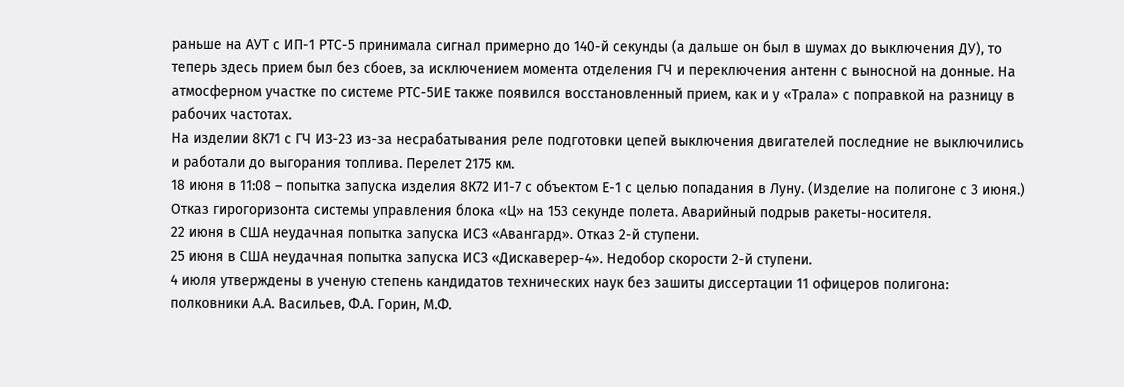раньше на АУТ с ИП-1 РТС-5 принимала сигнал примерно до 140-й секунды (а дальше он был в шумах до выключения ДУ), то теперь здесь прием был без сбоев, за исключением момента отделения ГЧ и переключения антенн с выносной на донные. На атмосферном участке по системе РТС-5ИЕ также появился восстановленный прием, как и у «Трала» с поправкой на разницу в рабочих частотах.
На изделии 8К71 с ГЧ ИЗ-23 из-за несрабатывания реле подготовки цепей выключения двигателей последние не выключились и работали до выгорания топлива. Перелет 2175 км.
18 июня в 11:08 – попытка запуска изделия 8К72 И1-7 с объектом Е-1 с целью попадания в Луну. (Изделие на полигоне с 3 июня.) Отказ гирогоризонта системы управления блока «Ц» на 153 секунде полета. Аварийный подрыв ракеты-носителя.
22 июня в США неудачная попытка запуска ИСЗ «Авангард». Отказ 2-й ступени.
25 июня в США неудачная попытка запуска ИСЗ «Дискаверер-4». Недобор скорости 2-й ступени.
4 июля утверждены в ученую степень кандидатов технических наук без зашиты диссертации 11 офицеров полигона: полковники А.А. Васильев, Ф.А. Горин, М.Ф.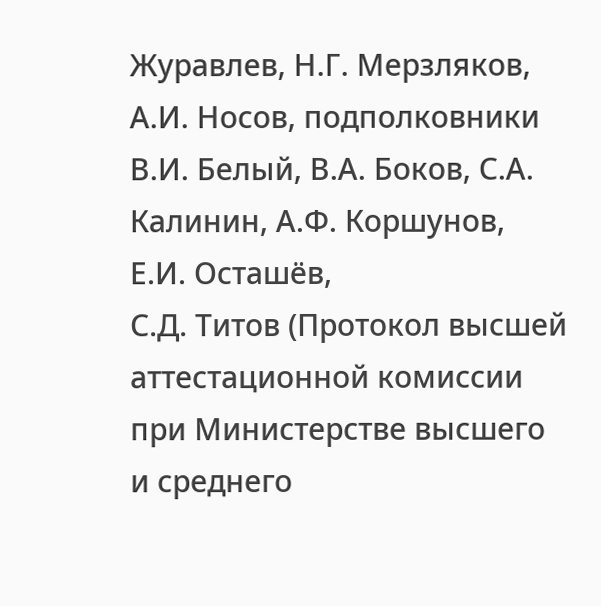Журавлев, Н.Г. Мерзляков, А.И. Носов, подполковники В.И. Белый, В.А. Боков, С.А. Калинин, А.Ф. Коршунов, Е.И. Осташёв,
С.Д. Титов (Протокол высшей аттестационной комиссии при Министерстве высшего и среднего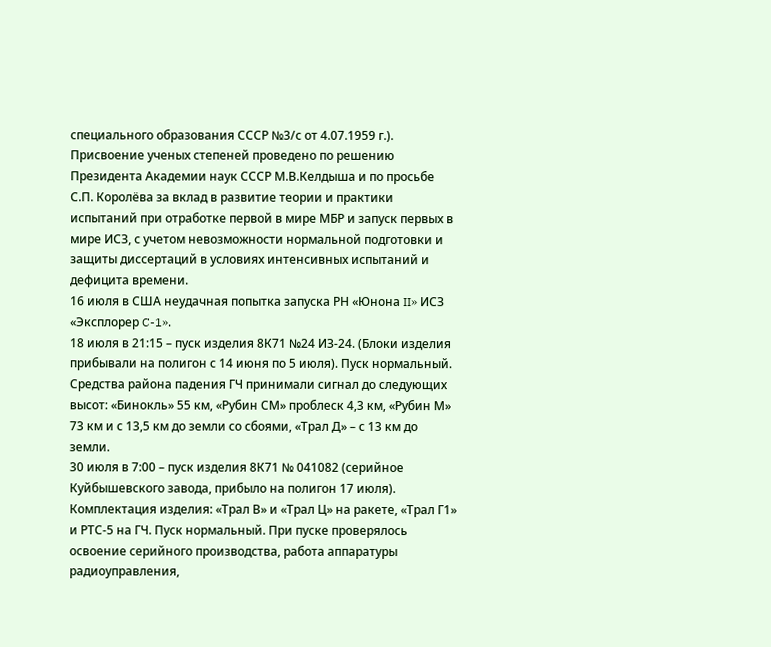специального образования СССР №3/с от 4.07.1959 г.). Присвоение ученых степеней проведено по решению Президента Академии наук СССР М.В.Келдыша и по просьбе С.П. Королёва за вклад в развитие теории и практики испытаний при отработке первой в мире МБР и запуск первых в мире ИСЗ, с учетом невозможности нормальной подготовки и защиты диссертаций в условиях интенсивных испытаний и дефицита времени.
16 июля в США неудачная попытка запуска РН «Юнона II» ИСЗ «Эксплорер C-1».
18 июля в 21:15 – пуск изделия 8К71 №24 ИЗ-24. (Блоки изделия прибывали на полигон с 14 июня по 5 июля). Пуск нормальный. Средства района падения ГЧ принимали сигнал до следующих высот: «Бинокль» 55 км, «Рубин СМ» проблеск 4,3 км, «Рубин М» 73 км и с 13,5 км до земли со сбоями, «Трал Д» – с 13 км до земли.
30 июля в 7:00 – пуск изделия 8К71 № 041082 (серийное Куйбышевского завода, прибыло на полигон 17 июля). Комплектация изделия: «Трал В» и «Трал Ц» на ракете, «Трал Г1» и РТС-5 на ГЧ. Пуск нормальный. При пуске проверялось освоение серийного производства, работа аппаратуры радиоуправления,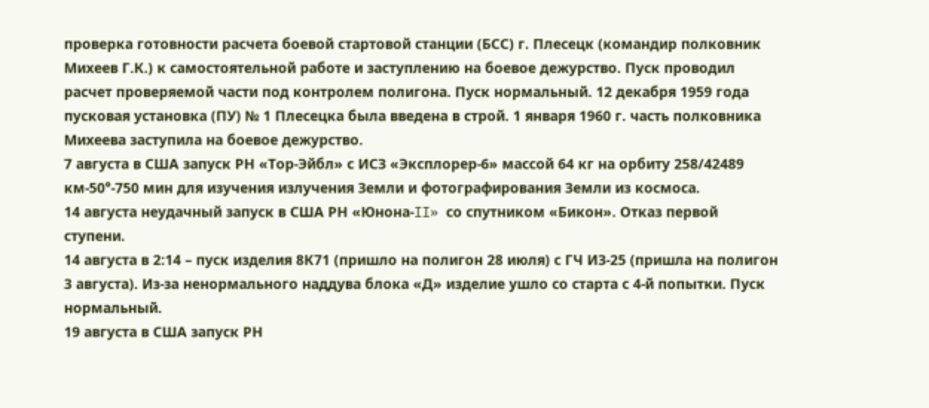проверка готовности расчета боевой стартовой станции (БСС) г. Плесецк (командир полковник Михеев Г.К.) к самостоятельной работе и заступлению на боевое дежурство. Пуск проводил расчет проверяемой части под контролем полигона. Пуск нормальный. 12 декабря 1959 года пусковая установка (ПУ) № 1 Плесецка была введена в строй. 1 января 1960 г. часть полковника Михеева заступила на боевое дежурство.
7 августа в США запуск РН «Тор-Эйбл» с ИСЗ «Эксплорер-6» массой 64 кг на орбиту 258/42489 км-50°-750 мин для изучения излучения Земли и фотографирования Земли из космоса.
14 августа неудачный запуск в США РН «Юнона-II» со спутником «Бикон». Отказ первой ступени.
14 августа в 2:14 – пуск изделия 8К71 (пришло на полигон 28 июля) с ГЧ ИЗ-25 (пришла на полигон 3 августа). Из-за ненормального наддува блока «Д» изделие ушло со старта с 4-й попытки. Пуск нормальный.
19 августа в США запуск РН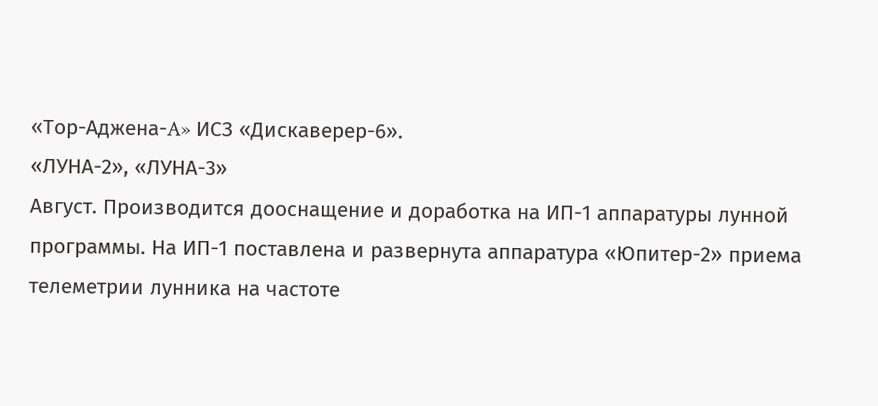«Тор-Аджена-A» ИСЗ «Дискаверер-6».
«ЛУНА-2», «ЛУНА-3»
Август. Производится дооснащение и доработка на ИП-1 аппаратуры лунной программы. На ИП-1 поставлена и развернута аппаратура «Юпитер-2» приема телеметрии лунника на частоте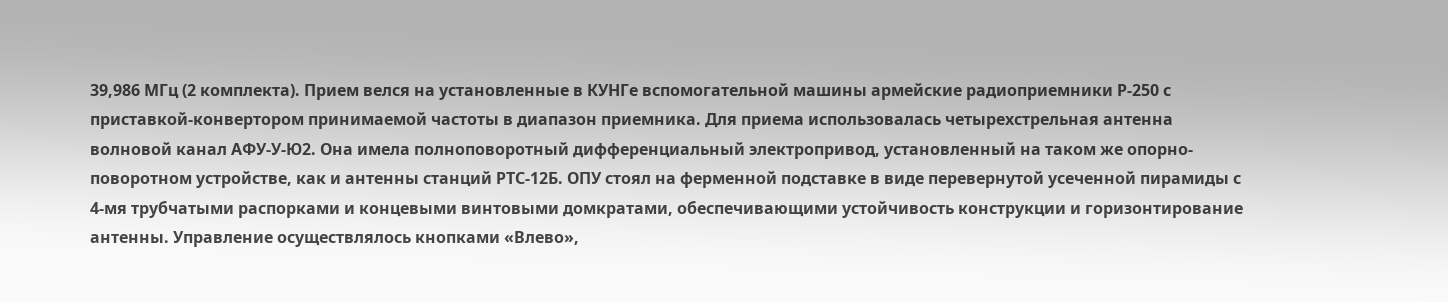39,986 МГц (2 комплекта). Прием велся на установленные в КУНГе вспомогательной машины армейские радиоприемники Р-250 с приставкой-конвертором принимаемой частоты в диапазон приемника. Для приема использовалась четырехстрельная антенна волновой канал АФУ-У-Ю2. Она имела полноповоротный дифференциальный электропривод, установленный на таком же опорно-поворотном устройстве, как и антенны станций РТС-12Б. ОПУ стоял на ферменной подставке в виде перевернутой усеченной пирамиды с 4-мя трубчатыми распорками и концевыми винтовыми домкратами, обеспечивающими устойчивость конструкции и горизонтирование антенны. Управление осуществлялось кнопками «Влево»,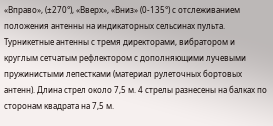«Вправо», (±270°), «Вверх», «Вниз» (0-135°) с отслеживанием положения антенны на индикаторных сельсинах пульта. Турникетные антенны с тремя директорами, вибратором и круглым сетчатым рефлектором с дополняющими лучевыми пружинистыми лепестками (материал рулеточных бортовых антенн). Длина стрел около 7,5 м. 4 стрелы разнесены на балках по сторонам квадрата на 7,5 м.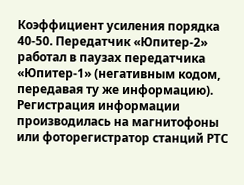Коэффициент усиления порядка 40-50. Передатчик «Юпитер-2» работал в паузах передатчика «Юпитер-1» (негативным кодом, передавая ту же информацию). Регистрация информации производилась на магнитофоны или фоторегистратор станций РТС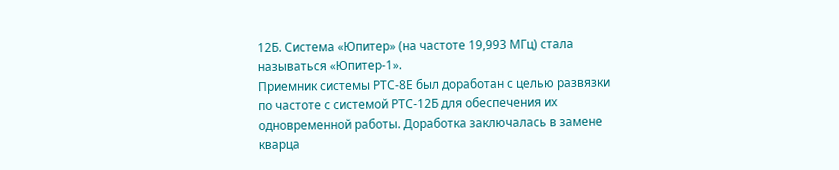12Б. Система «Юпитер» (на частоте 19,993 МГц) стала называться «Юпитер-1».
Приемник системы РТС-8Е был доработан с целью развязки по частоте с системой РТС-12Б для обеспечения их одновременной работы. Доработка заключалась в замене кварца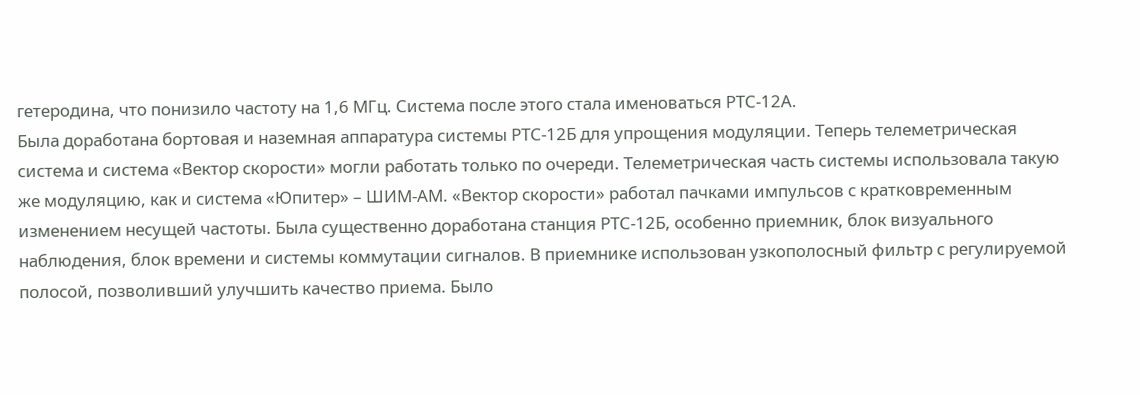гетеродина, что понизило частоту на 1,6 МГц. Система после этого стала именоваться РТС-12А.
Была доработана бортовая и наземная аппаратура системы РТС-12Б для упрощения модуляции. Теперь телеметрическая система и система «Вектор скорости» могли работать только по очереди. Телеметрическая часть системы использовала такую же модуляцию, как и система «Юпитер» – ШИМ-АМ. «Вектор скорости» работал пачками импульсов с кратковременным изменением несущей частоты. Была существенно доработана станция РТС-12Б, особенно приемник, блок визуального наблюдения, блок времени и системы коммутации сигналов. В приемнике использован узкополосный фильтр с регулируемой полосой, позволивший улучшить качество приема. Было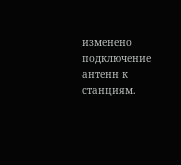изменено подключение антенн к станциям.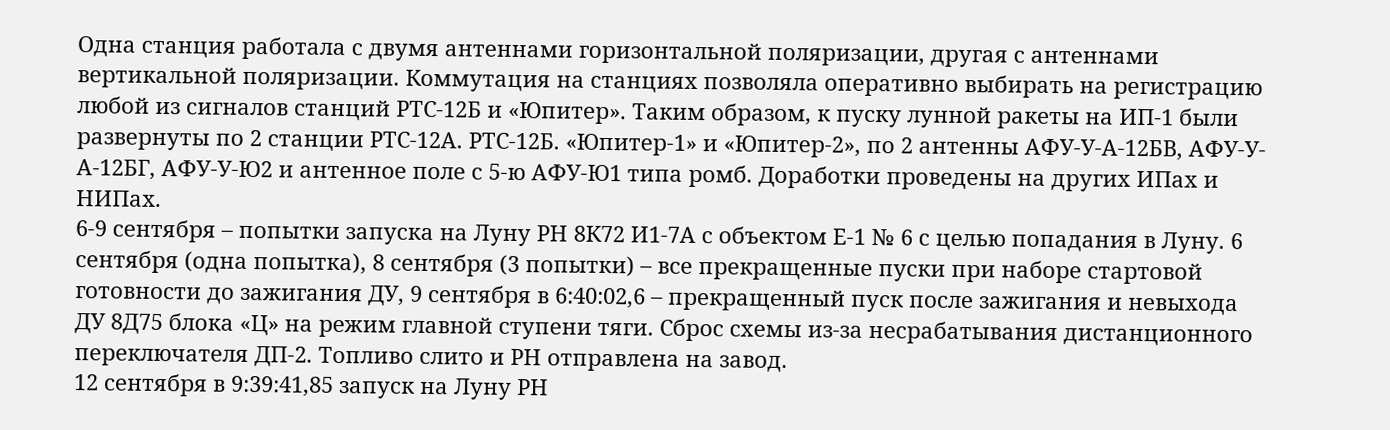Одна станция работала с двумя антеннами горизонтальной поляризации, другая с антеннами вертикальной поляризации. Коммутация на станциях позволяла оперативно выбирать на регистрацию любой из сигналов станций РТС-12Б и «Юпитер». Таким образом, к пуску лунной ракеты на ИП-1 были развернуты по 2 станции РТС-12А. РТС-12Б. «Юпитер-1» и «Юпитер-2», по 2 антенны АФУ-У-А-12БВ, АФУ-У-А-12БГ, АФУ-У-Ю2 и антенное поле с 5-ю АФУ-Ю1 типа ромб. Доработки проведены на других ИПах и НИПах.
6-9 сентября – попытки запуска на Луну РН 8К72 И1-7А с объектом Е-1 № 6 с целью попадания в Луну. 6 сентября (одна попытка), 8 сентября (3 попытки) – все прекращенные пуски при наборе стартовой готовности до зажигания ДУ, 9 сентября в 6:40:02,6 – прекращенный пуск после зажигания и невыхода ДУ 8Д75 блока «Ц» на режим главной ступени тяги. Сброс схемы из-за несрабатывания дистанционного переключателя ДП-2. Топливо слито и РН отправлена на завод.
12 сентября в 9:39:41,85 запуск на Луну РН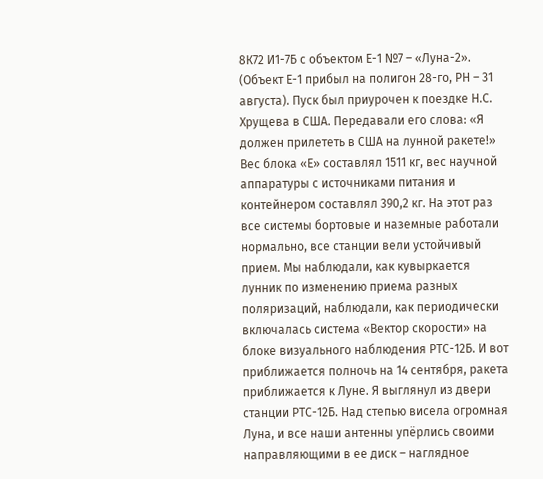8К72 И1-7Б с объектом Е-1 №7 – «Луна-2». (Объект Е-1 прибыл на полигон 28-го, РН – 31 августа). Пуск был приурочен к поездке Н.С. Хрущева в США. Передавали его слова: «Я должен прилететь в США на лунной ракете!» Вес блока «Е» составлял 1511 кг, вес научной аппаратуры с источниками питания и контейнером составлял 390,2 кг. На этот раз все системы бортовые и наземные работали нормально, все станции вели устойчивый прием. Мы наблюдали, как кувыркается лунник по изменению приема разных поляризаций, наблюдали, как периодически включалась система «Вектор скорости» на блоке визуального наблюдения РТС-12Б. И вот приближается полночь на 14 сентября, ракета приближается к Луне. Я выглянул из двери станции РТС-12Б. Над степью висела огромная Луна, и все наши антенны упёрлись своими направляющими в ее диск – наглядное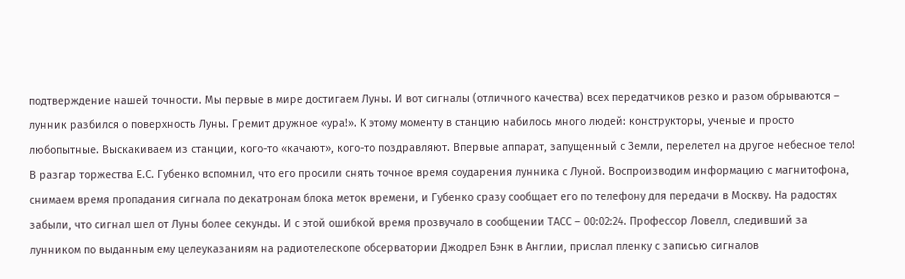подтверждение нашей точности. Мы первые в мире достигаем Луны. И вот сигналы (отличного качества) всех передатчиков резко и разом обрываются – лунник разбился о поверхность Луны. Гремит дружное «ура!». К этому моменту в станцию набилось много людей: конструкторы, ученые и просто любопытные. Выскакиваем из станции, кого-то «качают», кого-то поздравляют. Впервые аппарат, запущенный с Земли, перелетел на другое небесное тело! В разгар торжества Е.С. Губенко вспомнил, что его просили снять точное время соударения лунника с Луной. Воспроизводим информацию с магнитофона, снимаем время пропадания сигнала по декатронам блока меток времени, и Губенко сразу сообщает его по телефону для передачи в Москву. На радостях забыли, что сигнал шел от Луны более секунды. И с этой ошибкой время прозвучало в сообщении ТАСС – 00:02:24. Профессор Ловелл, следивший за лунником по выданным ему целеуказаниям на радиотелескопе обсерватории Джодрел Бэнк в Англии, прислал пленку с записью сигналов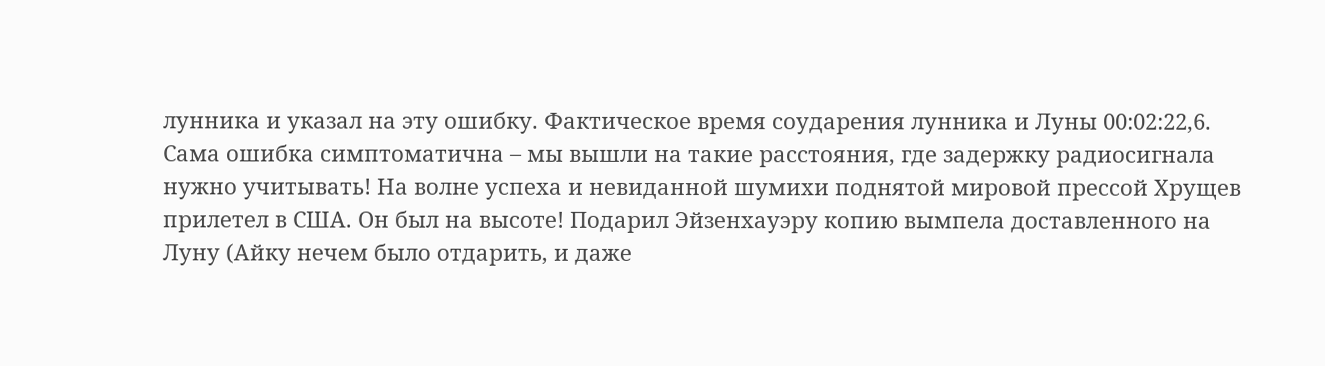лунника и указал на эту ошибку. Фактическое время соударения лунника и Луны 00:02:22,6. Сама ошибка симптоматична – мы вышли на такие расстояния, где задержку радиосигнала нужно учитывать! На волне успеха и невиданной шумихи поднятой мировой прессой Хрущев прилетел в США. Он был на высоте! Подарил Эйзенхауэру копию вымпела доставленного на Луну (Айку нечем было отдарить, и даже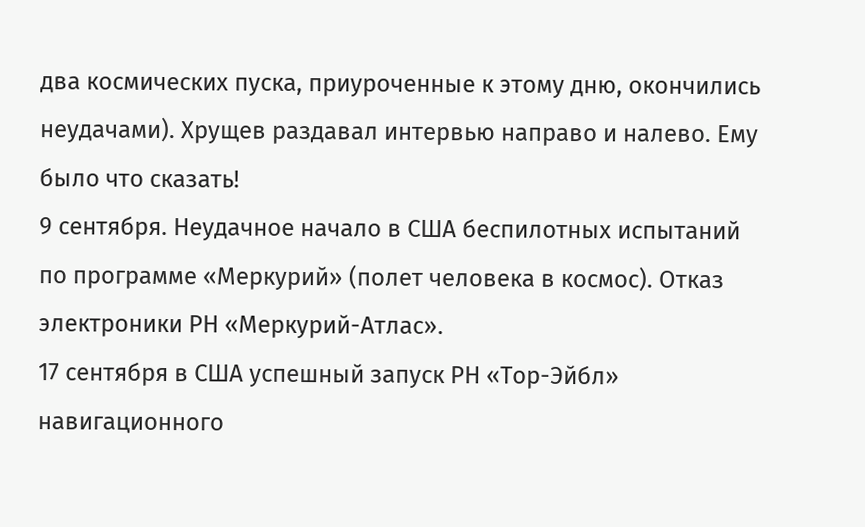два космических пуска, приуроченные к этому дню, окончились неудачами). Хрущев раздавал интервью направо и налево. Ему было что сказать!
9 сентября. Неудачное начало в США беспилотных испытаний по программе «Меркурий» (полет человека в космос). Отказ электроники РН «Меркурий-Атлас».
17 сентября в США успешный запуск РН «Тор-Эйбл» навигационного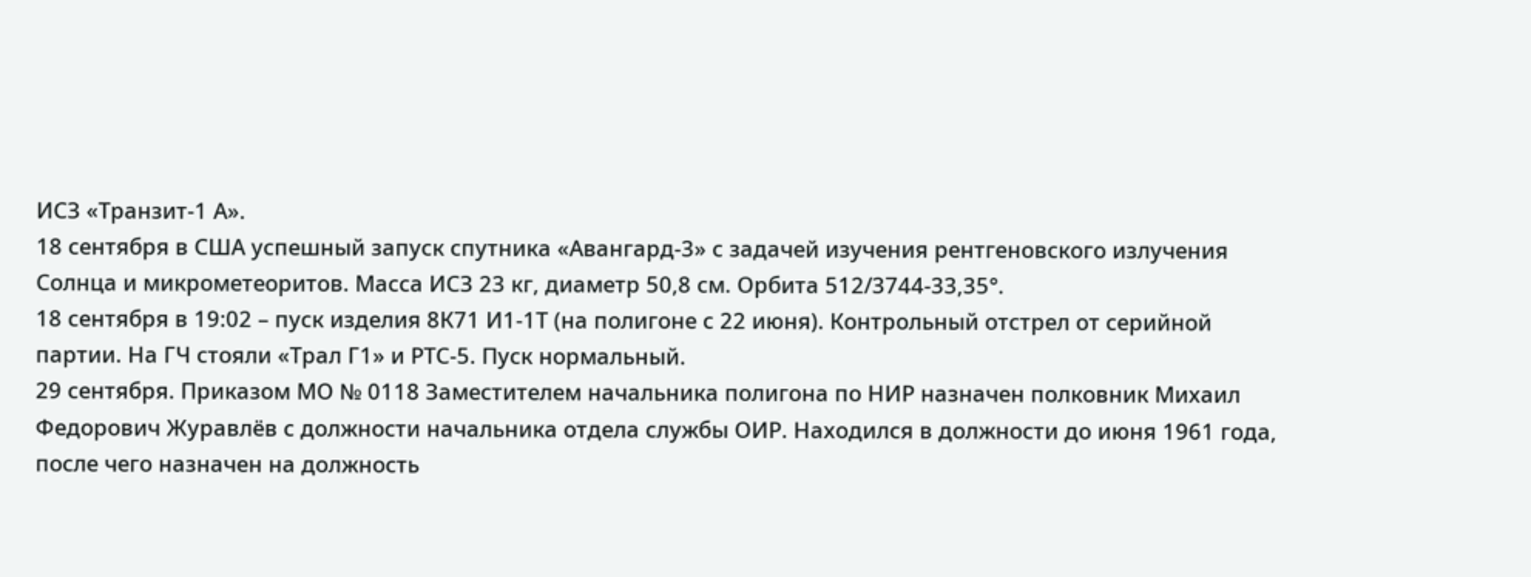ИСЗ «Транзит-1 А».
18 сентября в США успешный запуск спутника «Авангард-3» с задачей изучения рентгеновского излучения Солнца и микрометеоритов. Масса ИСЗ 23 кг, диаметр 50,8 см. Орбита 512/3744-33,35°.
18 сентября в 19:02 – пуск изделия 8К71 И1-1Т (на полигоне с 22 июня). Контрольный отстрел от серийной партии. На ГЧ стояли «Трал Г1» и РТС-5. Пуск нормальный.
29 сентября. Приказом МО № 0118 Заместителем начальника полигона по НИР назначен полковник Михаил Федорович Журавлёв с должности начальника отдела службы ОИР. Находился в должности до июня 1961 года, после чего назначен на должность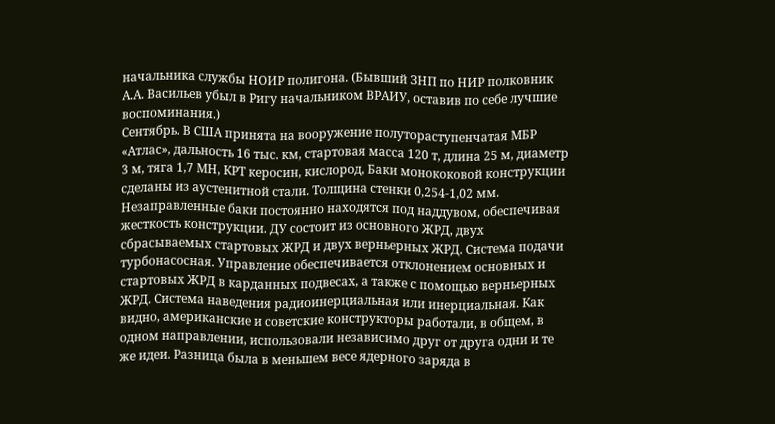начальника службы НОИР полигона. (Бывший ЗНП по НИР полковник А.А. Васильев убыл в Ригу начальником ВРАИУ, оставив по себе лучшие воспоминания.)
Сентябрь. В США принята на вооружение полутораступенчатая МБР «Атлас», дальность 16 тыс. км, стартовая масса 120 т, длина 25 м, диаметр 3 м, тяга 1,7 МН, КРТ керосин, кислород, Баки монококовой конструкции сделаны из аустенитной стали. Толщина стенки 0,254-1,02 мм. Незаправленные баки постоянно находятся под наддувом, обеспечивая жесткость конструкции. ДУ состоит из основного ЖРД, двух сбрасываемых стартовых ЖРД и двух верньерных ЖРД. Система подачи турбонасосная. Управление обеспечивается отклонением основных и стартовых ЖРД в карданных подвесах, а также с помощью верньерных ЖРД. Система наведения радиоинерциальная или инерциальная. Как видно, американские и советские конструкторы работали, в общем, в одном направлении, использовали независимо друг от друга одни и те же идеи. Разница была в меньшем весе ядерного заряда в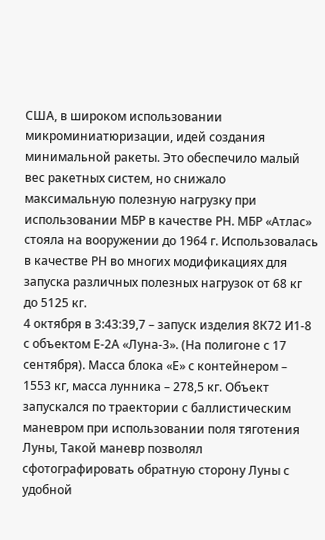США, в широком использовании микроминиатюризации, идей создания минимальной ракеты. Это обеспечило малый вес ракетных систем, но снижало максимальную полезную нагрузку при использовании МБР в качестве РН. МБР «Атлас» стояла на вооружении до 1964 г. Использовалась в качестве РН во многих модификациях для запуска различных полезных нагрузок от 68 кг до 5125 кг.
4 октября в 3:43:39,7 – запуск изделия 8К72 И1-8 с объектом Е-2А «Луна-3». (На полигоне с 17 сентября). Масса блока «Е» с контейнером – 1553 кг, масса лунника – 278,5 кг. Объект запускался по траектории с баллистическим маневром при использовании поля тяготения Луны, Такой маневр позволял сфотографировать обратную сторону Луны с удобной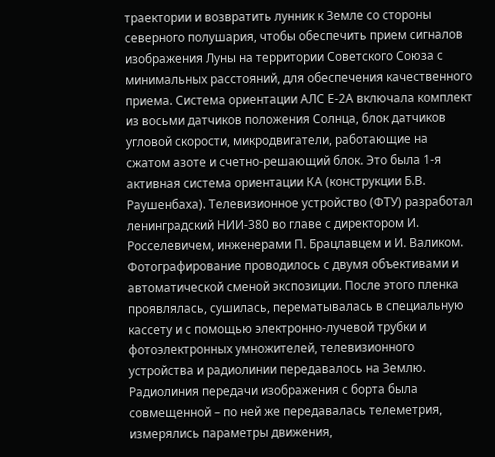траектории и возвратить лунник к Земле со стороны северного полушария, чтобы обеспечить прием сигналов изображения Луны на территории Советского Союза с минимальных расстояний, для обеспечения качественного приема. Система ориентации АЛС Е-2А включала комплект из восьми датчиков положения Солнца, блок датчиков угловой скорости, микродвигатели, работающие на сжатом азоте и счетно-решающий блок. Это была 1-я активная система ориентации КА (конструкции Б.В. Раушенбаха). Телевизионное устройство (ФТУ) разработал ленинградский НИИ-380 во главе с директором И. Росселевичем, инженерами П. Брацлавцем и И. Валиком. Фотографирование проводилось с двумя объективами и автоматической сменой экспозиции. После этого пленка проявлялась, сушилась, перематывалась в специальную кассету и с помощью электронно-лучевой трубки и фотоэлектронных умножителей, телевизионного устройства и радиолинии передавалось на Землю. Радиолиния передачи изображения с борта была совмещенной – по ней же передавалась телеметрия, измерялись параметры движения,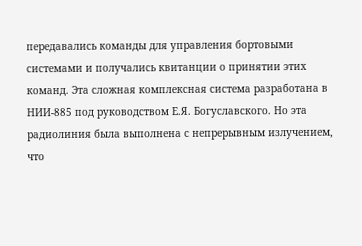передавались команды для управления бортовыми системами и получались квитанции о принятии этих команд. Эта сложная комплексная система разработана в НИИ-885 под руководством Е.Я. Богуславского. Но эта радиолиния была выполнена с непрерывным излучением, что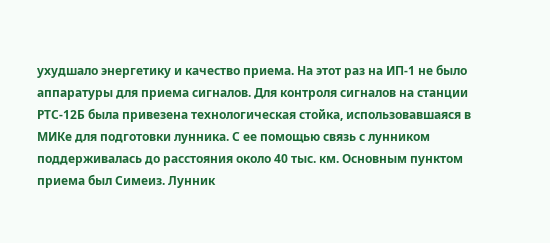ухудшало энергетику и качество приема. На этот раз на ИП-1 не было аппаратуры для приема сигналов. Для контроля сигналов на станции РТС-12Б была привезена технологическая стойка, использовавшаяся в МИКе для подготовки лунника. С ее помощью связь с лунником поддерживалась до расстояния около 40 тыс. км. Основным пунктом приема был Симеиз. Лунник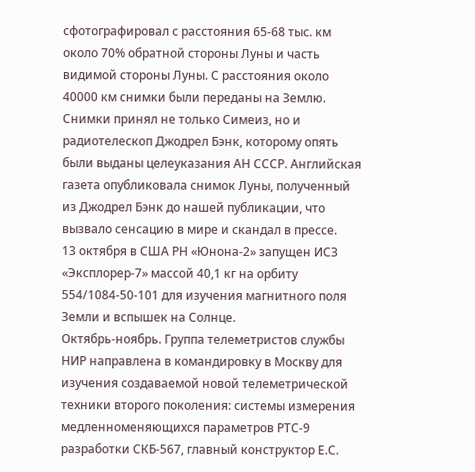сфотографировал с расстояния 65-68 тыс. км около 70% обратной стороны Луны и часть видимой стороны Луны. С расстояния около 40000 км снимки были переданы на Землю. Снимки принял не только Симеиз, но и радиотелескоп Джодрел Бэнк, которому опять были выданы целеуказания АН СССР. Английская газета опубликовала снимок Луны, полученный из Джодрел Бэнк до нашей публикации, что вызвало сенсацию в мире и скандал в прессе.
13 октября в США РН «Юнона-2» запущен ИСЗ «Эксплорер-7» массой 40,1 кг на орбиту 554/1084-50-101 для изучения магнитного поля Земли и вспышек на Солнце.
Октябрь-ноябрь. Группа телеметристов службы НИР направлена в командировку в Москву для изучения создаваемой новой телеметрической техники второго поколения: системы измерения медленноменяющихся параметров РТС-9 разработки СКБ-567, главный конструктор Е.С.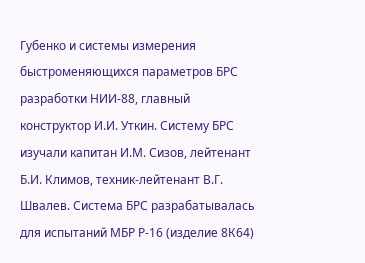Губенко и системы измерения быстроменяющихся параметров БРС разработки НИИ-88, главный конструктор И.И. Уткин. Систему БРС изучали капитан И.М. Сизов, лейтенант Б.И. Климов, техник-лейтенант В.Г. Швалев. Система БРС разрабатывалась для испытаний МБР Р-16 (изделие 8К64)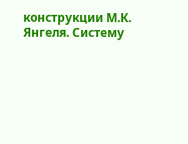конструкции М.К. Янгеля. Систему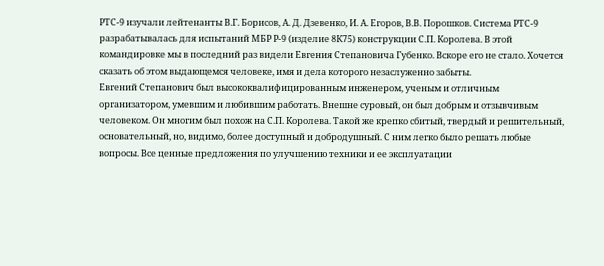РТС-9 изучали лейтенанты В.Г. Борисов, А. Д. Дзевенко, И. А. Егоров, В.В. Порошков. Система РТС-9 разрабатывалась для испытаний МБР Р-9 (изделие 8К75) конструкции С.П. Королева. В этой командировке мы в последний раз видели Евгения Степановича Губенко. Вскоре его не стало. Хочется сказать об этом выдающемся человеке, имя и дела которого незаслуженно забыты.
Евгений Степанович был высококвалифицированным инженером, ученым и отличным организатором, умевшим и любившим работать. Внешне суровый, он был добрым и отзывчивым человеком. Он многим был похож на С.П. Королева. Такой же крепко сбитый, твердый и решительный, основательный, но, видимо, более доступный и добродушный. С ним легко было решать любые вопросы. Все ценные предложения по улучшению техники и ее эксплуатации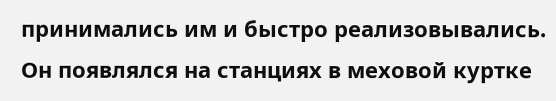принимались им и быстро реализовывались. Он появлялся на станциях в меховой куртке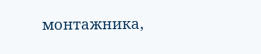монтажника,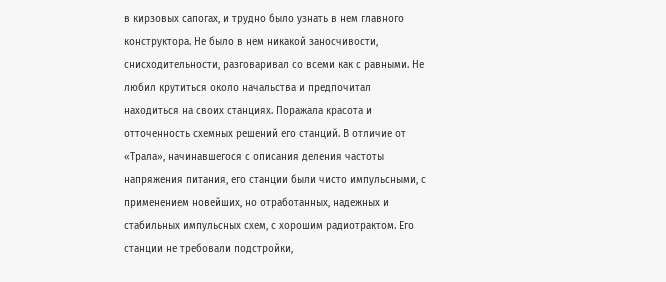в кирзовых сапогах, и трудно было узнать в нем главного конструктора. Не было в нем никакой заносчивости, снисходительности, разговаривал со всеми как с равными. Не любил крутиться около начальства и предпочитал находиться на своих станциях. Поражала красота и отточенность схемных решений его станций. В отличие от «Трала», начинавшегося с описания деления частоты напряжения питания, его станции были чисто импульсными, с применением новейших, но отработанных, надежных и стабильных импульсных схем, с хорошим радиотрактом. Его станции не требовали подстройки,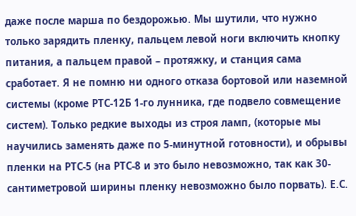даже после марша по бездорожью. Мы шутили, что нужно только зарядить пленку, пальцем левой ноги включить кнопку питания, а пальцем правой – протяжку, и станция сама сработает. Я не помню ни одного отказа бортовой или наземной системы (кроме РТС-12Б 1-го лунника, где подвело совмещение систем). Только редкие выходы из строя ламп, (которые мы научились заменять даже по 5-минутной готовности), и обрывы пленки на РТС-5 (на РТС-8 и это было невозможно, так как 30-сантиметровой ширины пленку невозможно было порвать). Е.С.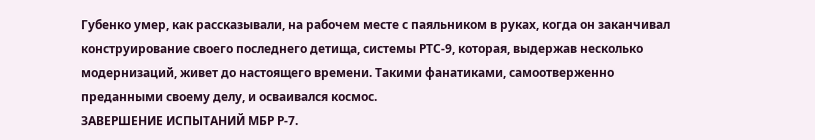Губенко умер, как рассказывали, на рабочем месте с паяльником в руках, когда он заканчивал конструирование своего последнего детища, системы РТС-9, которая, выдержав несколько модернизаций, живет до настоящего времени. Такими фанатиками, самоотверженно преданными своему делу, и осваивался космос.
ЗАВЕРШЕНИЕ ИСПЫТАНИЙ МБР Р-7.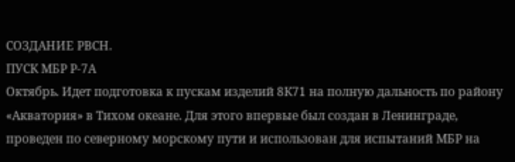СОЗДАНИЕ РВСН.
ПУСК МБР Р-7А
Октябрь. Идет подготовка к пускам изделий 8К71 на полную дальность по району «Акватория» в Тихом океане. Для этого впервые был создан в Ленинграде, проведен по северному морскому пути и использован для испытаний МБР на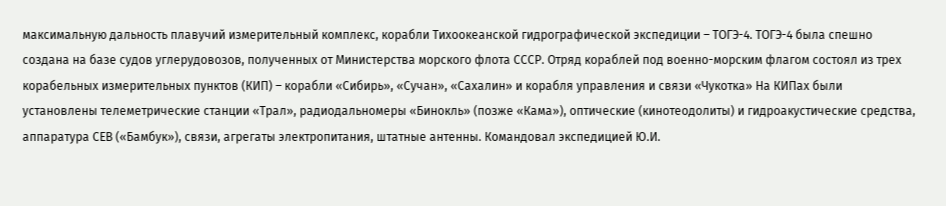максимальную дальность плавучий измерительный комплекс, корабли Тихоокеанской гидрографической экспедиции – ТОГЭ-4. ТОГЭ-4 была спешно создана на базе судов углерудовозов, полученных от Министерства морского флота СССР. Отряд кораблей под военно-морским флагом состоял из трех корабельных измерительных пунктов (КИП) – корабли «Сибирь», «Сучан», «Сахалин» и корабля управления и связи «Чукотка» На КИПах были установлены телеметрические станции «Трал», радиодальномеры «Бинокль» (позже «Кама»), оптические (кинотеодолиты) и гидроакустические средства, аппаратура СЕВ («Бамбук»), связи, агрегаты электропитания, штатные антенны. Командовал экспедицией Ю.И.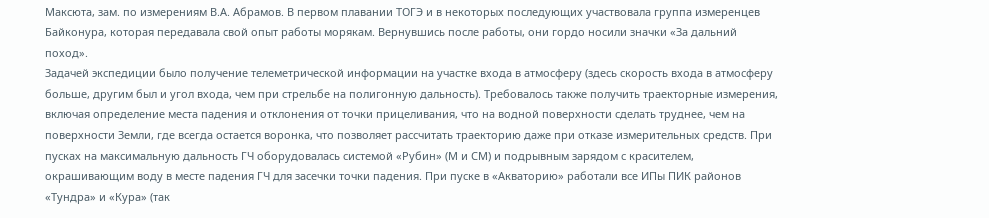Максюта, зам. по измерениям В.А. Абрамов. В первом плавании ТОГЭ и в некоторых последующих участвовала группа измеренцев Байконура, которая передавала свой опыт работы морякам. Вернувшись после работы, они гордо носили значки «За дальний поход».
Задачей экспедиции было получение телеметрической информации на участке входа в атмосферу (здесь скорость входа в атмосферу больше, другим был и угол входа, чем при стрельбе на полигонную дальность). Требовалось также получить траекторные измерения, включая определение места падения и отклонения от точки прицеливания, что на водной поверхности сделать труднее, чем на поверхности Земли, где всегда остается воронка, что позволяет рассчитать траекторию даже при отказе измерительных средств. При пусках на максимальную дальность ГЧ оборудовалась системой «Рубин» (М и СМ) и подрывным зарядом с красителем, окрашивающим воду в месте падения ГЧ для засечки точки падения. При пуске в «Акваторию» работали все ИПы ПИК районов «Тундра» и «Кура» (так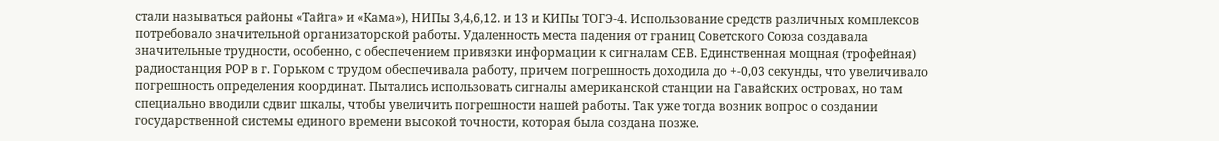стали называться районы «Тайга» и «Кама»), НИПы 3,4,6,12. и 13 и КИПы ТОГЭ-4. Использование средств различных комплексов потребовало значительной организаторской работы. Удаленность места падения от границ Советского Союза создавала значительные трудности, особенно, с обеспечением привязки информации к сигналам СЕВ. Единственная мощная (трофейная) радиостанция РОР в г. Горьком с трудом обеспечивала работу, причем погрешность доходила до +-0,03 секунды, что увеличивало погрешность определения координат. Пытались использовать сигналы американской станции на Гавайских островах, но там специально вводили сдвиг шкалы, чтобы увеличить погрешности нашей работы. Так уже тогда возник вопрос о создании государственной системы единого времени высокой точности, которая была создана позже.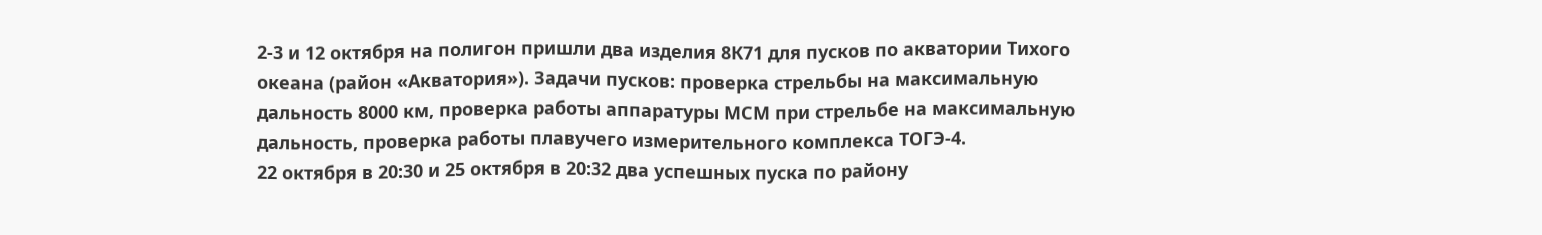2-3 и 12 октября на полигон пришли два изделия 8К71 для пусков по акватории Тихого океана (район «Акватория»). Задачи пусков: проверка стрельбы на максимальную дальность 8000 км, проверка работы аппаратуры МСМ при стрельбе на максимальную дальность, проверка работы плавучего измерительного комплекса ТОГЭ-4.
22 октября в 20:30 и 25 октября в 20:32 два успешных пуска по району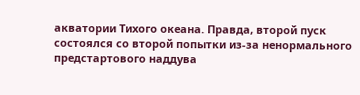акватории Тихого океана. Правда, второй пуск состоялся со второй попытки из-за ненормального предстартового наддува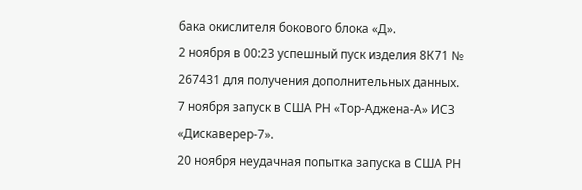бака окислителя бокового блока «Д».
2 ноября в 00:23 успешный пуск изделия 8К71 № 267431 для получения дополнительных данных.
7 ноября запуск в США РН «Тор-Аджена-А» ИСЗ «Дискаверер-7».
20 ноября неудачная попытка запуска в США РН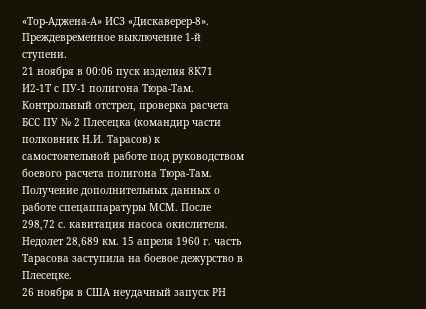«Тор-Аджена-А» ИСЗ «Дискаверер-8». Преждевременное выключение 1-й ступени.
21 ноября в 00:06 пуск изделия 8К71 И2-1Т с ПУ-1 полигона Тюра-Там. Контрольный отстрел, проверка расчета БСС ПУ № 2 Плесецка (командир части полковник Н.И. Тарасов) к самостоятельной работе под руководством боевого расчета полигона Тюра-Там. Получение дополнительных данных о работе спецаппаратуры МСМ. После 298,72 с. кавитация насоса окислителя. Недолет 28,689 км. 15 апреля 1960 г. часть Тарасова заступила на боевое дежурство в Плесецке.
26 ноября в США неудачный запуск РН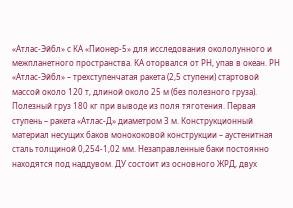«Атлас-Эйбл» с КА «Пионер-5» для исследования окололунного и межпланетного пространства. КА оторвался от РН, упав в океан. РН «Атлас-Эйбл» – трехступенчатая ракета (2,5 ступени) стартовой массой около 120 т, длиной около 25 м (без полезного груза). Полезный груз 180 кг при выводе из поля тяготения. Первая ступень – ракета «Атлас-Д» диаметром 3 м. Конструкционный материал несущих баков монококовой конструкции – аустенитная сталь толщиной 0,254-1,02 мм. Незаправленные баки постоянно находятся под наддувом. ДУ состоит из основного ЖРД, двух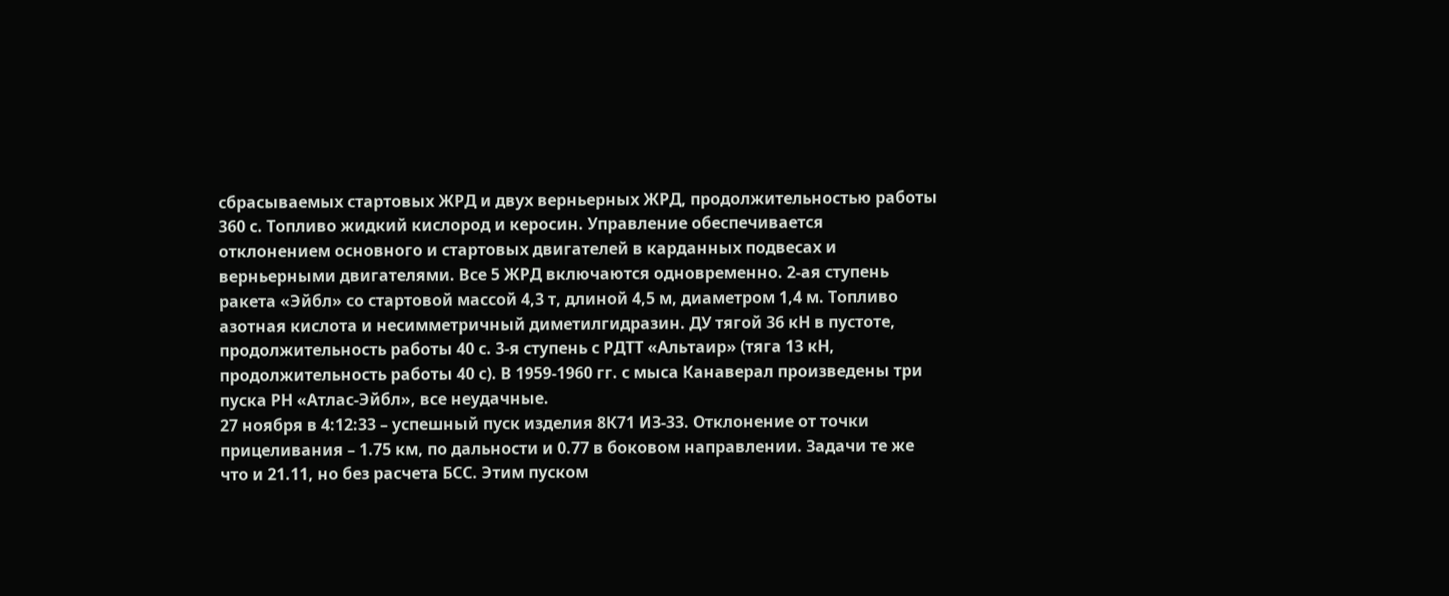сбрасываемых стартовых ЖРД и двух верньерных ЖРД, продолжительностью работы 360 с. Топливо жидкий кислород и керосин. Управление обеспечивается отклонением основного и стартовых двигателей в карданных подвесах и верньерными двигателями. Все 5 ЖРД включаются одновременно. 2-ая ступень ракета «Эйбл» со стартовой массой 4,3 т, длиной 4,5 м, диаметром 1,4 м. Топливо азотная кислота и несимметричный диметилгидразин. ДУ тягой 36 кН в пустоте, продолжительность работы 40 с. 3-я ступень с РДТТ «Альтаир» (тяга 13 кН, продолжительность работы 40 с). В 1959-1960 гг. с мыса Канаверал произведены три пуска РН «Атлас-Эйбл», все неудачные.
27 ноября в 4:12:33 – успешный пуск изделия 8К71 ИЗ-33. Отклонение от точки прицеливания – 1.75 км, по дальности и 0.77 в боковом направлении. Задачи те же что и 21.11, но без расчета БСС. Этим пуском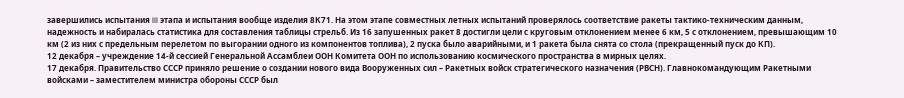завершились испытания III этапа и испытания вообще изделия 8К71. На этом этапе совместных летных испытаний проверялось соответствие ракеты тактико-техническим данным, надежность и набиралась статистика для составления таблицы стрельб. Из 16 запушенных ракет 8 достигли цели с круговым отклонением менее 6 км, 5 с отклонением, превышающим 10 км (2 из них с предельным перелетом по выгорании одного из компонентов топлива), 2 пуска было аварийными, и 1 ракета была снята со стола (прекращенный пуск до КП).
12 декабря – учреждение 14-й сессией Генеральной Ассамблеи ООН Комитета ООН по использованию космического пространства в мирных целях.
17 декабря. Правительство СССР приняло решение о создании нового вида Вооруженных сил – Ракетных войск стратегического назначения (РВСН). Главнокомандующим Ракетными войсками – заместителем министра обороны СССР был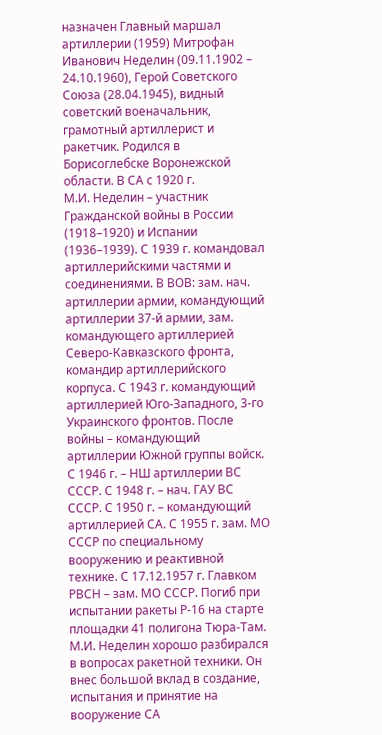назначен Главный маршал артиллерии (1959) Митрофан Иванович Неделин (09.11.1902 – 24.10.1960), Герой Советского Союза (28.04.1945), видный советский военачальник, грамотный артиллерист и ракетчик. Родился в Борисоглебске Воронежской области. В СА с 1920 г.
М.И. Неделин – участник Гражданской войны в России (1918–1920) и Испании (1936–1939). С 1939 г. командовал артиллерийскими частями и соединениями. В ВОВ: зам. нач. артиллерии армии, командующий артиллерии 37-й армии, зам. командующего артиллерией Северо-Кавказского фронта, командир артиллерийского корпуса. С 1943 г. командующий артиллерией Юго-Западного, 3-го Украинского фронтов. После войны – командующий артиллерии Южной группы войск. С 1946 г. – НШ артиллерии ВС СССР. С 1948 г. – нач. ГАУ ВС СССР. С 1950 г. – командующий артиллерией СА. С 1955 г. зам. МО СССР по специальному вооружению и реактивной технике. С 17.12.1957 г. Главком РВСН – зам. МО СССР. Погиб при испытании ракеты Р-16 на старте площадки 41 полигона Тюра-Там. М.И. Неделин хорошо разбирался в вопросах ракетной техники. Он внес большой вклад в создание, испытания и принятие на вооружение СА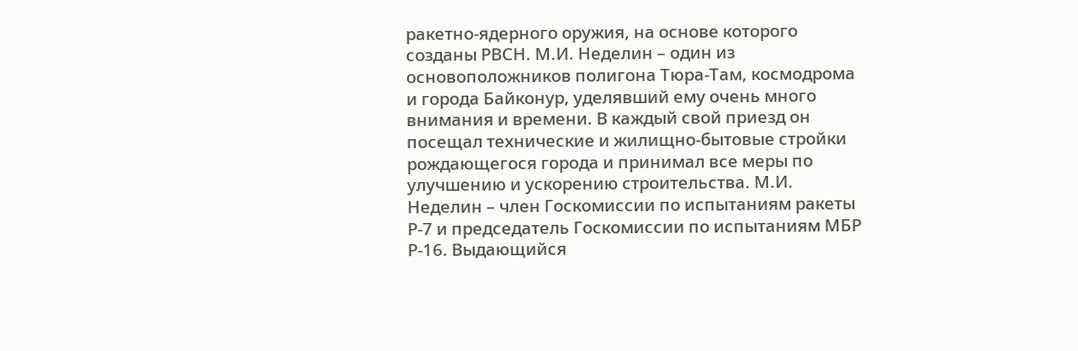ракетно-ядерного оружия, на основе которого созданы РВСН. М.И. Неделин – один из основоположников полигона Тюра-Там, космодрома и города Байконур, уделявший ему очень много внимания и времени. В каждый свой приезд он посещал технические и жилищно-бытовые стройки рождающегося города и принимал все меры по улучшению и ускорению строительства. М.И. Неделин – член Госкомиссии по испытаниям ракеты Р-7 и председатель Госкомиссии по испытаниям МБР Р-16. Выдающийся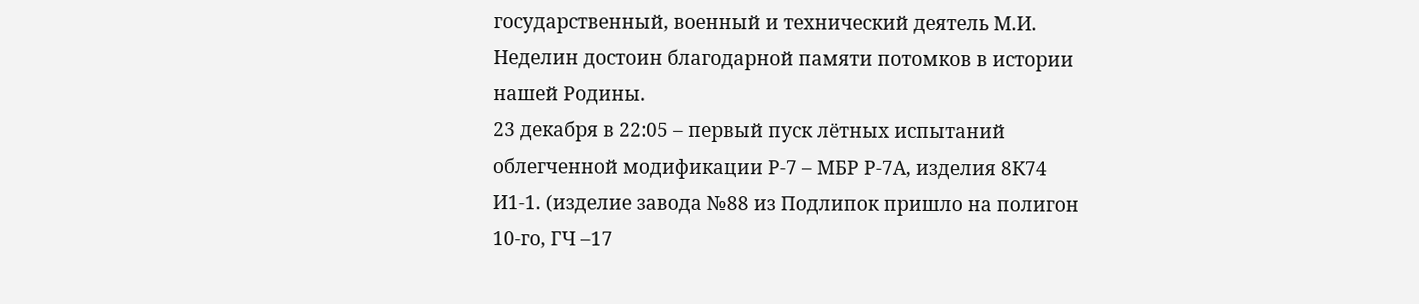государственный, военный и технический деятель М.И. Неделин достоин благодарной памяти потомков в истории нашей Родины.
23 декабря в 22:05 – первый пуск лётных испытаний облегченной модификации Р-7 – МБР Р-7А, изделия 8К74 И1-1. (изделие завода №88 из Подлипок пришло на полигон 10-го, ГЧ –17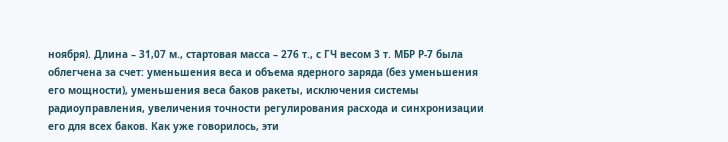ноября). Длина – 31,07 м., стартовая масса – 276 т., с ГЧ весом 3 т. МБР Р-7 была облегчена за счет: уменьшения веса и объема ядерного заряда (без уменьшения его мощности), уменьшения веса баков ракеты, исключения системы радиоуправления, увеличения точности регулирования расхода и синхронизации его для всех баков. Как уже говорилось, эти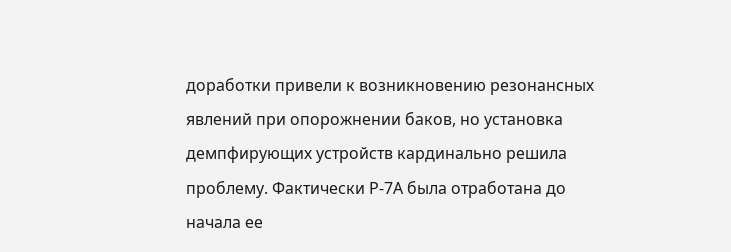доработки привели к возникновению резонансных явлений при опорожнении баков, но установка демпфирующих устройств кардинально решила проблему. Фактически Р-7А была отработана до начала ее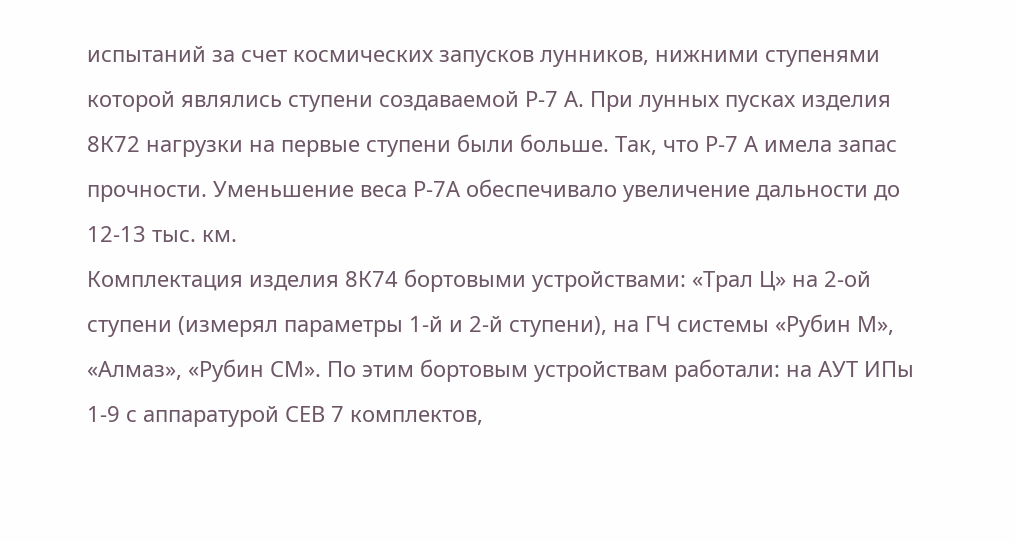испытаний за счет космических запусков лунников, нижними ступенями которой являлись ступени создаваемой Р-7 А. При лунных пусках изделия 8К72 нагрузки на первые ступени были больше. Так, что Р-7 А имела запас прочности. Уменьшение веса Р-7А обеспечивало увеличение дальности до 12-13 тыс. км.
Комплектация изделия 8К74 бортовыми устройствами: «Трал Ц» на 2-ой ступени (измерял параметры 1-й и 2-й ступени), на ГЧ системы «Рубин М», «Алмаз», «Рубин СМ». По этим бортовым устройствам работали: на АУТ ИПы 1-9 с аппаратурой СЕВ 7 комплектов,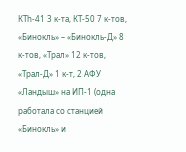КТh-41 3 к-та, КТ-50 7 к-тов, «Бинокль» – «Бинокль-Д» 8 к-тов, «Трал» 12 к-тов, «Трал-Д» 1 к-т, 2 АФУ «Ландыш» на ИП-1 (одна работала со станцией «Бинокль» и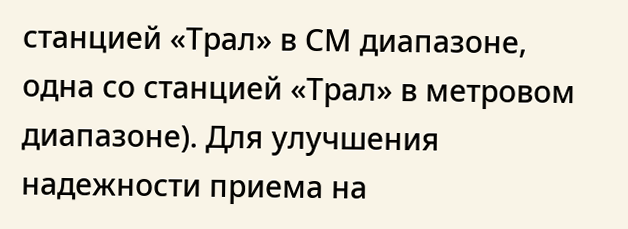станцией «Трал» в СМ диапазоне, одна со станцией «Трал» в метровом диапазоне). Для улучшения надежности приема на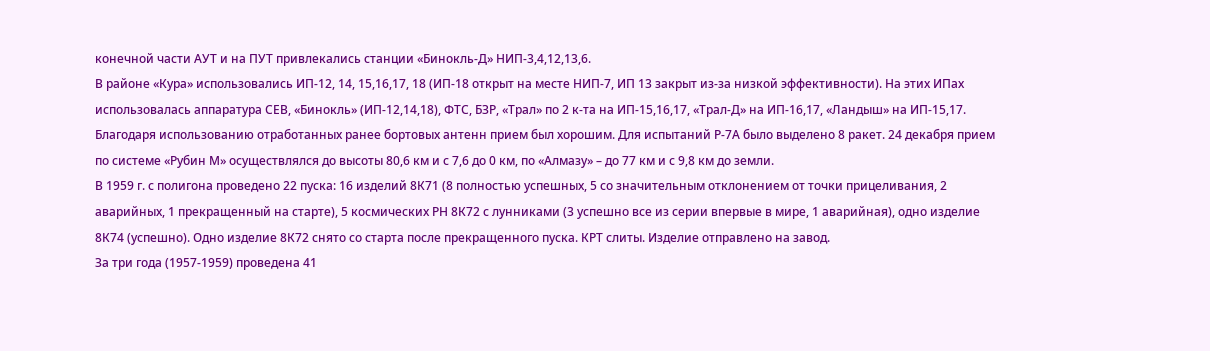конечной части АУТ и на ПУТ привлекались станции «Бинокль-Д» НИП-3,4,12,13,6.
В районе «Кура» использовались ИП-12, 14, 15,16,17, 18 (ИП-18 открыт на месте НИП-7, ИП 13 закрыт из-за низкой эффективности). На этих ИПах использовалась аппаратура СЕВ, «Бинокль» (ИП-12,14,18), ФТС, БЗР, «Трал» по 2 к-та на ИП-15,16,17, «Трал-Д» на ИП-16,17, «Ландыш» на ИП-15,17. Благодаря использованию отработанных ранее бортовых антенн прием был хорошим. Для испытаний Р-7А было выделено 8 ракет. 24 декабря прием по системе «Рубин М» осуществлялся до высоты 80,6 км и с 7,6 до 0 км, по «Алмазу» – до 77 км и с 9,8 км до земли.
В 1959 г. с полигона проведено 22 пуска: 16 изделий 8К71 (8 полностью успешных, 5 со значительным отклонением от точки прицеливания, 2 аварийных, 1 прекращенный на старте), 5 космических РН 8К72 с лунниками (3 успешно все из серии впервые в мире, 1 аварийная), одно изделие 8К74 (успешно). Одно изделие 8К72 снято со старта после прекращенного пуска. КРТ слиты. Изделие отправлено на завод.
За три года (1957-1959) проведена 41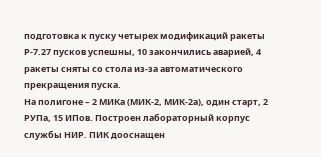подготовка к пуску четырех модификаций ракеты Р-7.27 пусков успешны, 10 закончились аварией, 4 ракеты сняты со стола из-за автоматического прекращения пуска.
На полигоне – 2 МИКа (МИК-2, МИК-2а), один старт, 2 РУПа, 15 ИПов. Построен лабораторный корпус службы НИР. ПИК дооснащен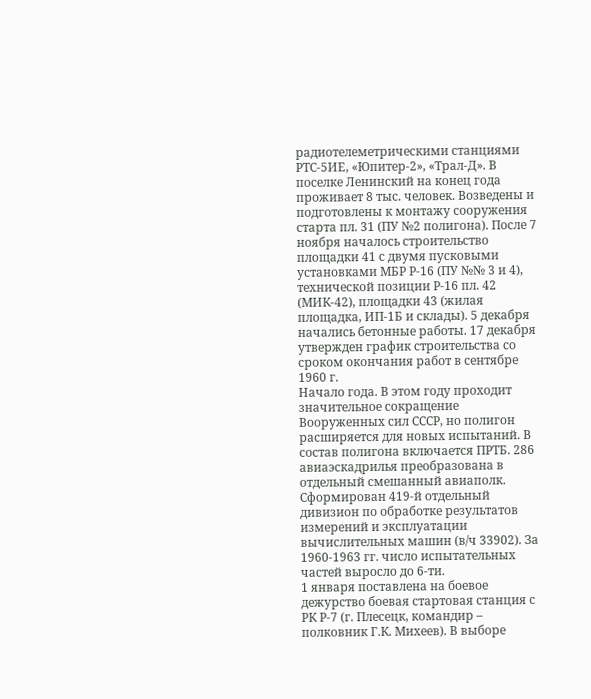радиотелеметрическими станциями РТС-5ИЕ, «Юпитер-2», «Трал-Д». В поселке Ленинский на конец года проживает 8 тыс. человек. Возведены и подготовлены к монтажу сооружения старта пл. 31 (ПУ №2 полигона). После 7 ноября началось строительство площадки 41 с двумя пусковыми установками МБР Р-16 (ПУ №№ 3 и 4), технической позиции Р-16 пл. 42 (МИК-42), площадки 43 (жилая площадка, ИП-1Б и склады). 5 декабря начались бетонные работы. 17 декабря утвержден график строительства со сроком окончания работ в сентябре 1960 г.
Начало года. В этом году проходит значительное сокращение Вооруженных сил СССР, но полигон расширяется для новых испытаний. В состав полигона включается ПРТБ. 286 авиаэскадрилья преобразована в отдельный смешанный авиаполк. Сформирован 419-й отдельный дивизион по обработке результатов измерений и эксплуатации вычислительных машин (в/ч 33902). За 1960-1963 гг. число испытательных частей выросло до 6-ти.
1 января поставлена на боевое дежурство боевая стартовая станция с РК Р-7 (г. Плесецк, командир – полковник Г.К. Михеев). В выборе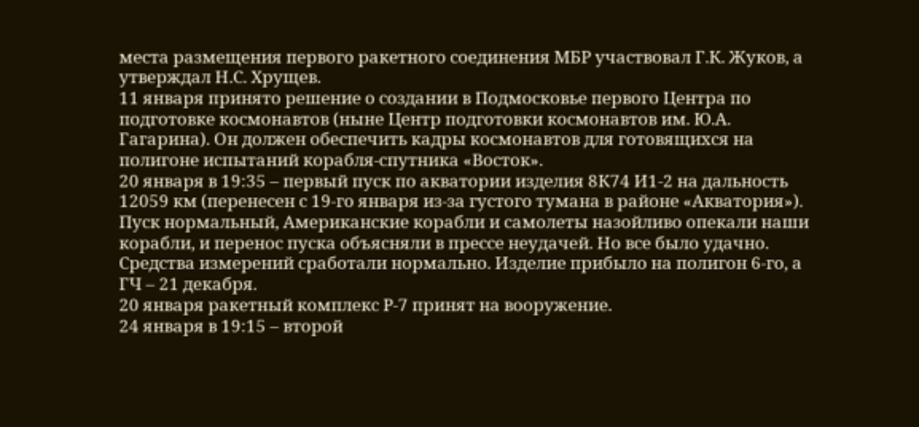места размещения первого ракетного соединения МБР участвовал Г.К. Жуков, а утверждал Н.С. Хрущев.
11 января принято решение о создании в Подмосковье первого Центра по подготовке космонавтов (ныне Центр подготовки космонавтов им. Ю.А. Гагарина). Он должен обеспечить кадры космонавтов для готовящихся на полигоне испытаний корабля-спутника «Восток».
20 января в 19:35 – первый пуск по акватории изделия 8К74 И1-2 на дальность 12059 км (перенесен с 19-го января из-за густого тумана в районе «Акватория»). Пуск нормальный, Американские корабли и самолеты назойливо опекали наши корабли, и перенос пуска объясняли в прессе неудачей. Но все было удачно. Средства измерений сработали нормально. Изделие прибыло на полигон 6-го, а ГЧ – 21 декабря.
20 января ракетный комплекс Р-7 принят на вооружение.
24 января в 19:15 – второй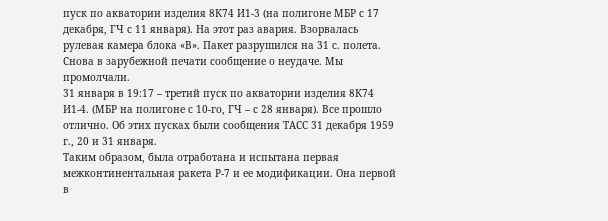пуск по акватории изделия 8К74 И1-3 (на полигоне МБР с 17 декабря, ГЧ с 11 января). На этот раз авария. Взорвалась рулевая камера блока «В». Пакет разрушился на 31 с. полета. Снова в зарубежной печати сообщение о неудаче. Мы промолчали.
31 января в 19:17 – третий пуск по акватории изделия 8К74 И1-4. (МБР на полигоне с 10-го, ГЧ – с 28 января). Все прошло отлично. Об этих пусках были сообщения ТАСС 31 декабря 1959 г., 20 и 31 января.
Таким образом, была отработана и испытана первая межконтинентальная ракета Р-7 и ее модификации. Она первой в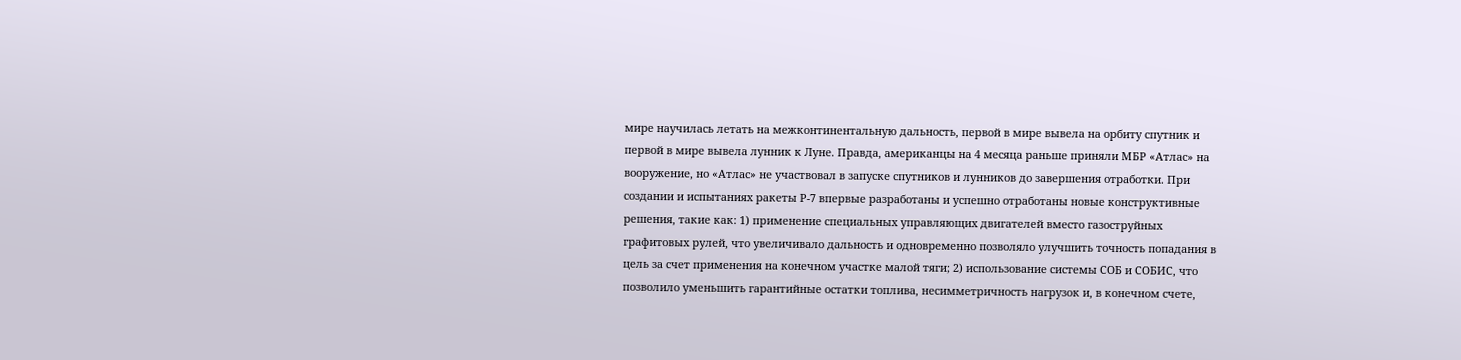мире научилась летать на межконтинентальную дальность, первой в мире вывела на орбиту спутник и первой в мире вывела лунник к Луне. Правда, американцы на 4 месяца раньше приняли МБР «Атлас» на вооружение, но «Атлас» не участвовал в запуске спутников и лунников до завершения отработки. При создании и испытаниях ракеты Р-7 впервые разработаны и успешно отработаны новые конструктивные решения, такие как: 1) применение специальных управляющих двигателей вместо газоструйных графитовых рулей, что увеличивало дальность и одновременно позволяло улучшить точность попадания в цель за счет применения на конечном участке малой тяги; 2) использование системы СОБ и СОБИС, что позволило уменьшить гарантийные остатки топлива, несимметричность нагрузок и, в конечном счете,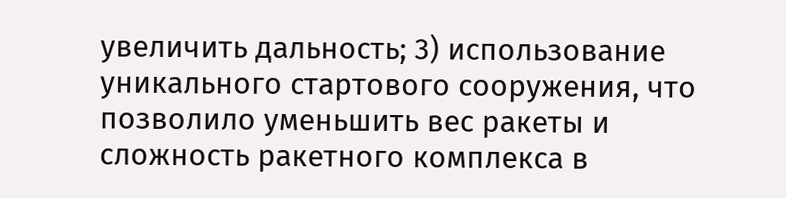увеличить дальность; 3) использование уникального стартового сооружения, что позволило уменьшить вес ракеты и сложность ракетного комплекса в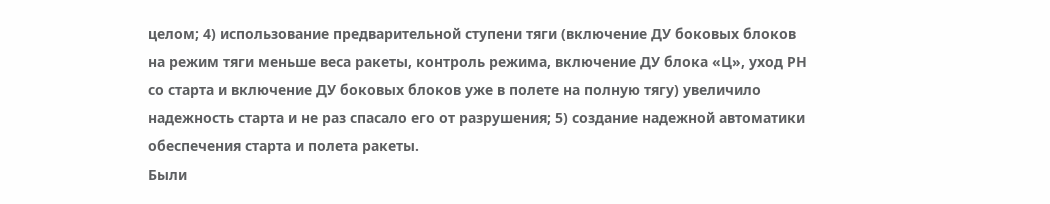целом; 4) использование предварительной ступени тяги (включение ДУ боковых блоков на режим тяги меньше веса ракеты, контроль режима, включение ДУ блока «Ц», уход РН со старта и включение ДУ боковых блоков уже в полете на полную тягу) увеличило надежность старта и не раз спасало его от разрушения; 5) создание надежной автоматики обеспечения старта и полета ракеты.
Были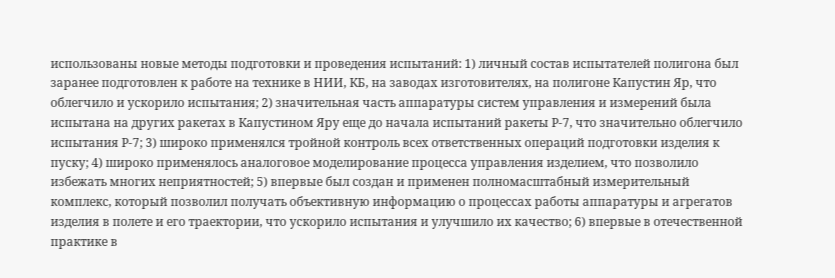использованы новые методы подготовки и проведения испытаний: 1) личный состав испытателей полигона был заранее подготовлен к работе на технике в НИИ, КБ, на заводах изготовителях, на полигоне Капустин Яр, что облегчило и ускорило испытания; 2) значительная часть аппаратуры систем управления и измерений была испытана на других ракетах в Капустином Яру еще до начала испытаний ракеты Р-7, что значительно облегчило испытания Р-7; 3) широко применялся тройной контроль всех ответственных операций подготовки изделия к пуску; 4) широко применялось аналоговое моделирование процесса управления изделием, что позволило избежать многих неприятностей; 5) впервые был создан и применен полномасштабный измерительный комплекс, который позволил получать объективную информацию о процессах работы аппаратуры и агрегатов изделия в полете и его траектории, что ускорило испытания и улучшило их качество; 6) впервые в отечественной практике в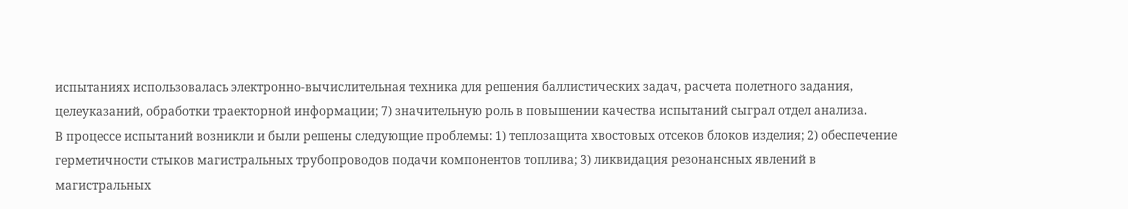испытаниях использовалась электронно-вычислительная техника для решения баллистических задач, расчета полетного задания, целеуказаний, обработки траекторной информации; 7) значительную роль в повышении качества испытаний сыграл отдел анализа.
В процессе испытаний возникли и были решены следующие проблемы: 1) теплозащита хвостовых отсеков блоков изделия; 2) обеспечение герметичности стыков магистральных трубопроводов подачи компонентов топлива; 3) ликвидация резонансных явлений в магистральных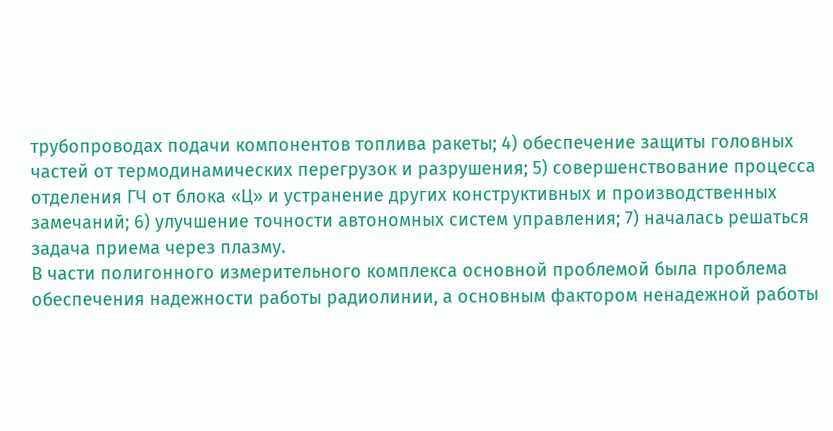трубопроводах подачи компонентов топлива ракеты; 4) обеспечение защиты головных частей от термодинамических перегрузок и разрушения; 5) совершенствование процесса отделения ГЧ от блока «Ц» и устранение других конструктивных и производственных замечаний; 6) улучшение точности автономных систем управления; 7) началась решаться задача приема через плазму.
В части полигонного измерительного комплекса основной проблемой была проблема обеспечения надежности работы радиолинии, а основным фактором ненадежной работы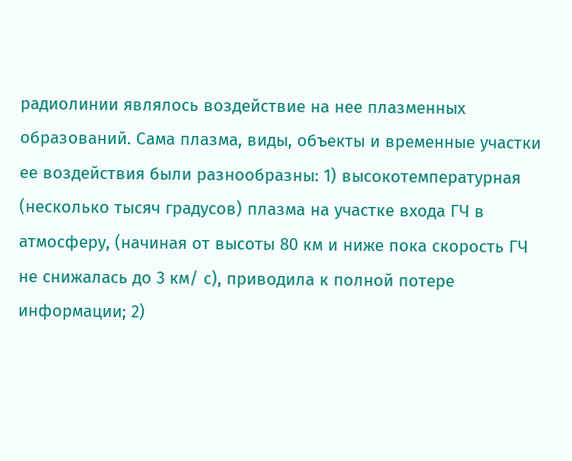радиолинии являлось воздействие на нее плазменных образований. Сама плазма, виды, объекты и временные участки ее воздействия были разнообразны: 1) высокотемпературная (несколько тысяч градусов) плазма на участке входа ГЧ в атмосферу, (начиная от высоты 80 км и ниже пока скорость ГЧ не снижалась до 3 км/ с), приводила к полной потере информации; 2)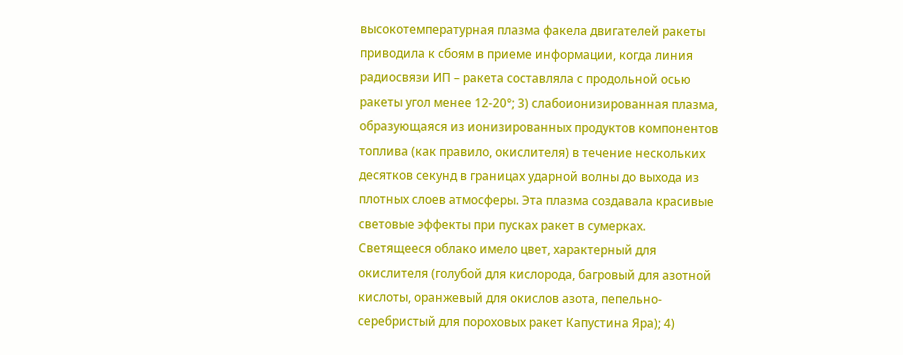высокотемпературная плазма факела двигателей ракеты приводила к сбоям в приеме информации, когда линия радиосвязи ИП – ракета составляла с продольной осью ракеты угол менее 12-20°; 3) слабоионизированная плазма, образующаяся из ионизированных продуктов компонентов топлива (как правило, окислителя) в течение нескольких десятков секунд в границах ударной волны до выхода из плотных слоев атмосферы. Эта плазма создавала красивые световые эффекты при пусках ракет в сумерках. Светящееся облако имело цвет, характерный для окислителя (голубой для кислорода, багровый для азотной кислоты, оранжевый для окислов азота, пепельно-серебристый для пороховых ракет Капустина Яра); 4)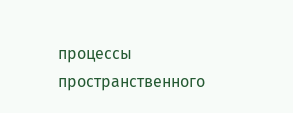процессы пространственного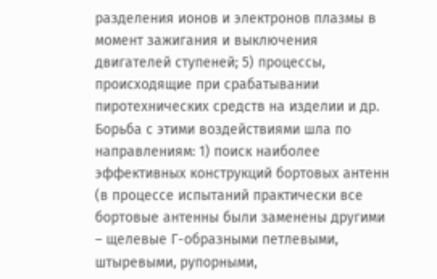разделения ионов и электронов плазмы в момент зажигания и выключения двигателей ступеней; 5) процессы, происходящие при срабатывании пиротехнических средств на изделии и др.
Борьба с этими воздействиями шла по направлениям: 1) поиск наиболее эффективных конструкций бортовых антенн (в процессе испытаний практически все бортовые антенны были заменены другими – щелевые Г-образными петлевыми, штыревыми, рупорными,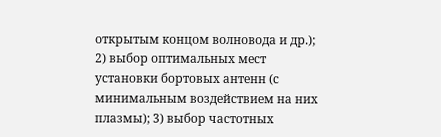открытым концом волновода и др.); 2) выбор оптимальных мест установки бортовых антенн (с минимальным воздействием на них плазмы); 3) выбор частотных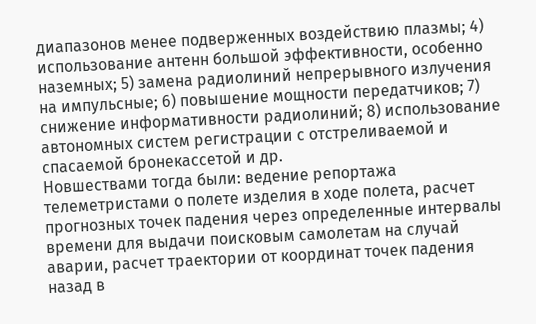диапазонов менее подверженных воздействию плазмы; 4) использование антенн большой эффективности, особенно наземных; 5) замена радиолиний непрерывного излучения на импульсные; 6) повышение мощности передатчиков; 7) снижение информативности радиолиний; 8) использование автономных систем регистрации с отстреливаемой и спасаемой бронекассетой и др.
Новшествами тогда были: ведение репортажа телеметристами о полете изделия в ходе полета, расчет прогнозных точек падения через определенные интервалы времени для выдачи поисковым самолетам на случай аварии, расчет траектории от координат точек падения назад в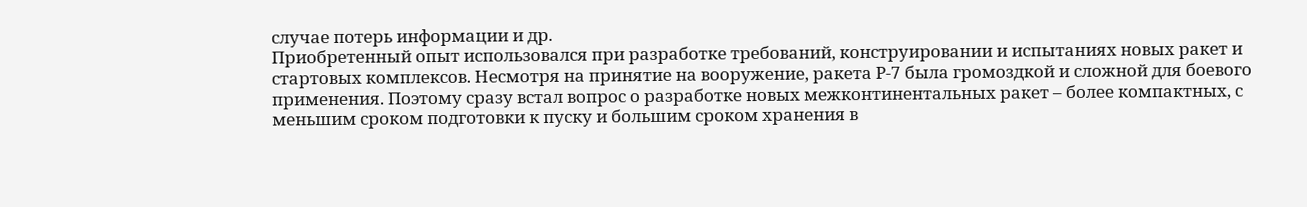случае потерь информации и др.
Приобретенный опыт использовался при разработке требований, конструировании и испытаниях новых ракет и стартовых комплексов. Несмотря на принятие на вооружение, ракета Р-7 была громоздкой и сложной для боевого применения. Поэтому сразу встал вопрос о разработке новых межконтинентальных ракет – более компактных, с меньшим сроком подготовки к пуску и большим сроком хранения в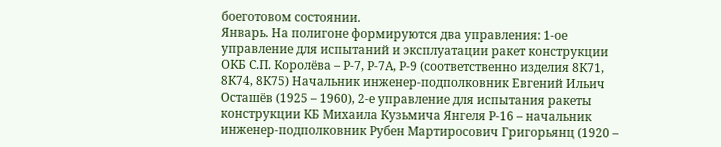боеготовом состоянии.
Январь. На полигоне формируются два управления: 1-ое управление для испытаний и эксплуатации ракет конструкции ОКБ С.П. Королёва – Р-7, Р-7А, Р-9 (соответственно изделия 8К71, 8К74, 8К75) Начальник инженер-подполковник Евгений Ильич Осташёв (1925 – 1960), 2-е управление для испытания ракеты конструкции КБ Михаила Кузьмича Янгеля Р-16 – начальник инженер-подполковник Рубен Мартиросович Григорьянц (1920 –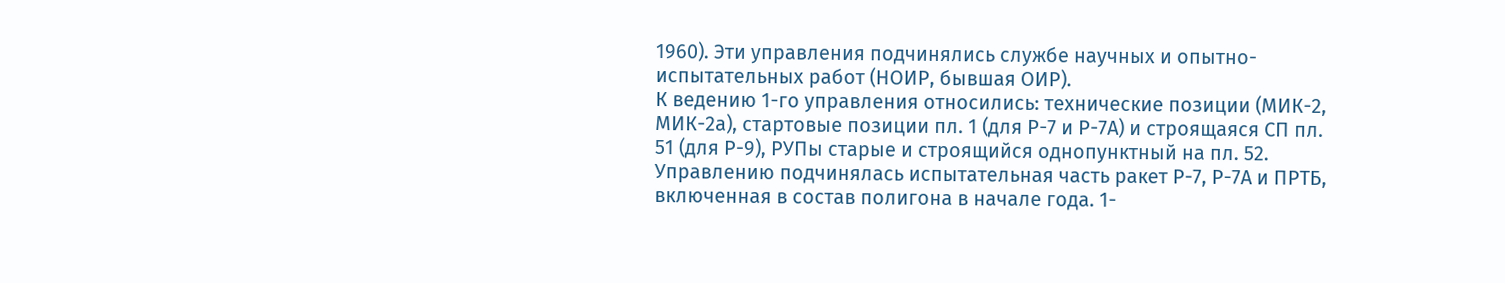1960). Эти управления подчинялись службе научных и опытно-испытательных работ (НОИР, бывшая ОИР).
К ведению 1-го управления относились: технические позиции (МИК-2, МИК-2а), стартовые позиции пл. 1 (для Р-7 и Р-7А) и строящаяся СП пл. 51 (для Р-9), РУПы старые и строящийся однопунктный на пл. 52. Управлению подчинялась испытательная часть ракет Р-7, Р-7А и ПРТБ, включенная в состав полигона в начале года. 1-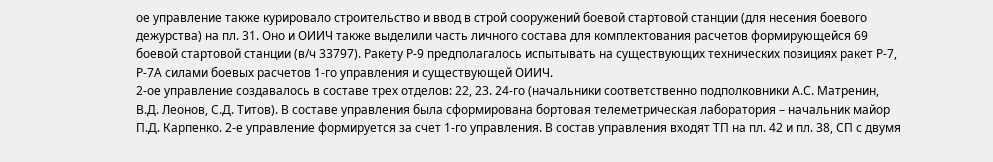ое управление также курировало строительство и ввод в строй сооружений боевой стартовой станции (для несения боевого дежурства) на пл. 31. Оно и ОИИЧ также выделили часть личного состава для комплектования расчетов формирующейся 69 боевой стартовой станции (в/ч 33797). Ракету Р-9 предполагалось испытывать на существующих технических позициях ракет Р-7, Р-7А силами боевых расчетов 1-го управления и существующей ОИИЧ.
2-ое управление создавалось в составе трех отделов: 22, 23. 24-го (начальники соответственно подполковники А.С. Матренин, В.Д. Леонов, С.Д. Титов). В составе управления была сформирована бортовая телеметрическая лаборатория – начальник майор П.Д. Карпенко. 2-е управление формируется за счет 1-го управления. В состав управления входят ТП на пл. 42 и пл. 38, СП с двумя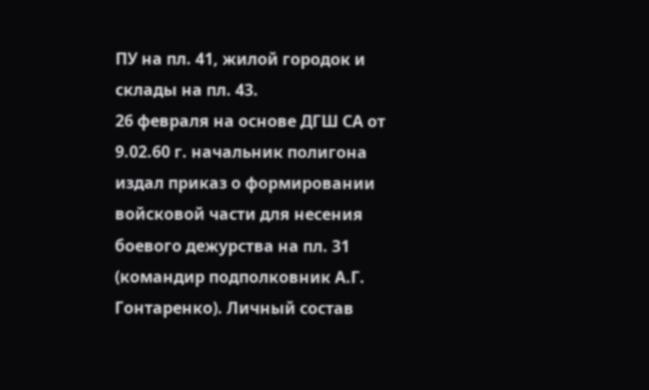ПУ на пл. 41, жилой городок и склады на пл. 43.
26 февраля на основе ДГШ СА от 9.02.60 г. начальник полигона издал приказ о формировании войсковой части для несения боевого дежурства на пл. 31 (командир подполковник А.Г. Гонтаренко). Личный состав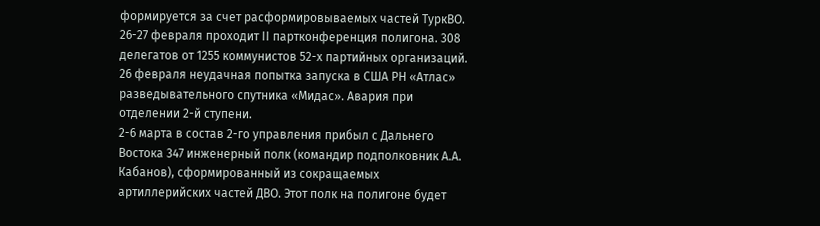формируется за счет расформировываемых частей ТуркВО.
26-27 февраля проходит II партконференция полигона. 308 делегатов от 1255 коммунистов 52-х партийных организаций.
26 февраля неудачная попытка запуска в США РН «Атлас» разведывательного спутника «Мидас». Авария при отделении 2-й ступени.
2-6 марта в состав 2-го управления прибыл с Дальнего Востока 347 инженерный полк (командир подполковник А.А. Кабанов), сформированный из сокращаемых артиллерийских частей ДВО. Этот полк на полигоне будет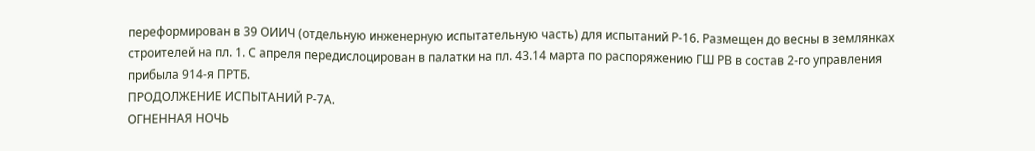переформирован в 39 ОИИЧ (отдельную инженерную испытательную часть) для испытаний Р-16. Размещен до весны в землянках строителей на пл. 1. С апреля передислоцирован в палатки на пл. 43.14 марта по распоряжению ГШ РВ в состав 2-го управления прибыла 914-я ПРТБ.
ПРОДОЛЖЕНИЕ ИСПЫТАНИЙ Р-7А.
ОГНЕННАЯ НОЧЬ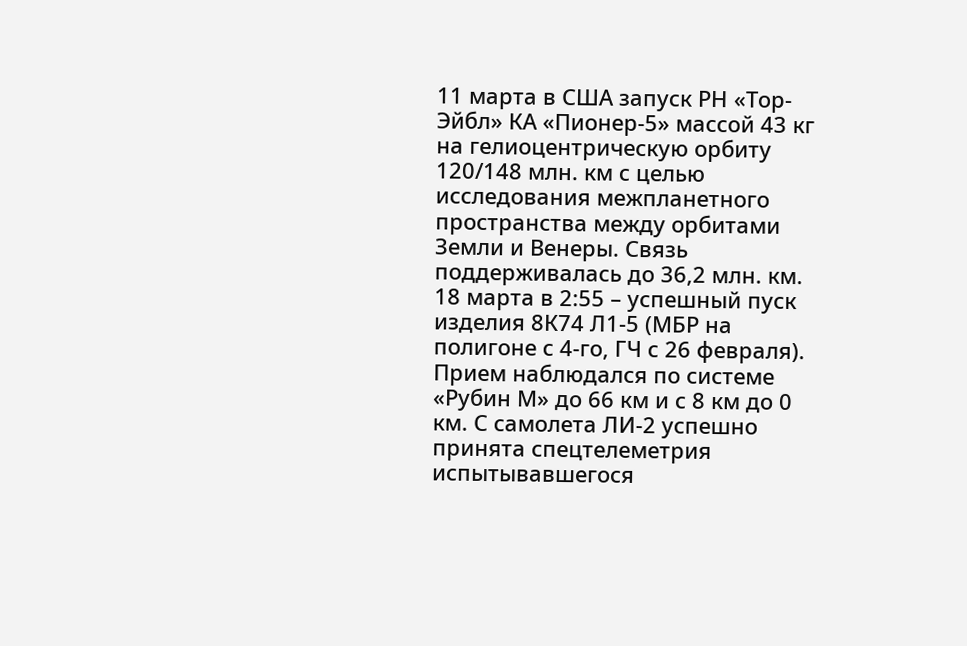11 марта в США запуск РН «Тор-Эйбл» КА «Пионер-5» массой 43 кг на гелиоцентрическую орбиту 120/148 млн. км с целью исследования межпланетного пространства между орбитами Земли и Венеры. Связь поддерживалась до 36,2 млн. км.
18 марта в 2:55 – успешный пуск изделия 8К74 Л1-5 (МБР на полигоне с 4-го, ГЧ с 26 февраля). Прием наблюдался по системе «Рубин М» до 66 км и с 8 км до 0 км. С самолета ЛИ-2 успешно принята спецтелеметрия испытывавшегося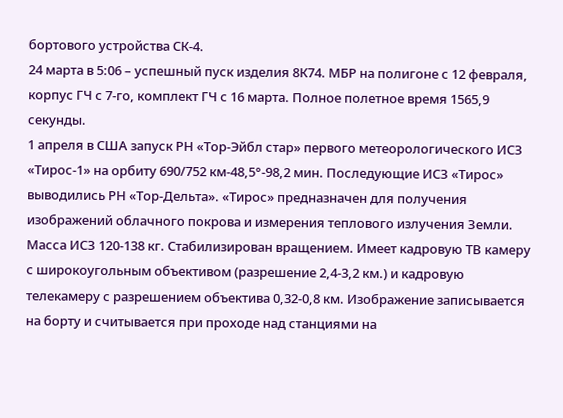бортового устройства СК-4.
24 марта в 5:06 – успешный пуск изделия 8К74. МБР на полигоне с 12 февраля, корпус ГЧ с 7-го, комплект ГЧ с 16 марта. Полное полетное время 1565,9 секунды.
1 апреля в США запуск РН «Тор-Эйбл стар» первого метеорологического ИСЗ «Тирос-1» на орбиту 690/752 км-48,5°-98,2 мин. Последующие ИСЗ «Тирос» выводились РН «Тор-Дельта». «Тирос» предназначен для получения изображений облачного покрова и измерения теплового излучения Земли. Масса ИСЗ 120-138 кг. Стабилизирован вращением. Имеет кадровую ТВ камеру с широкоугольным объективом (разрешение 2,4-3,2 км.) и кадровую телекамеру с разрешением объектива 0,32-0,8 км. Изображение записывается на борту и считывается при проходе над станциями на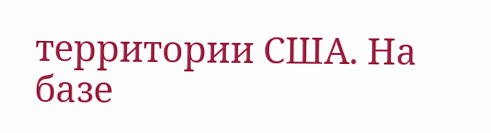территории США. На базе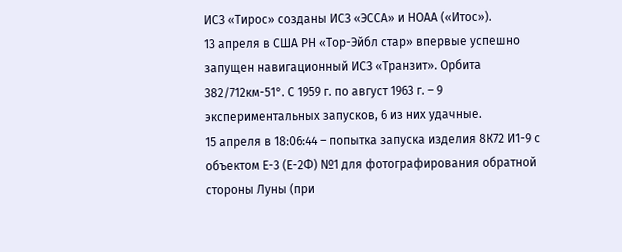ИСЗ «Тирос» созданы ИСЗ «ЭССА» и НОАА («Итос»).
13 апреля в США РН «Тор-Эйбл стар» впервые успешно запущен навигационный ИСЗ «Транзит». Орбита 382/712км-51°. С 1959 г. по август 1963 г. – 9 экспериментальных запусков, 6 из них удачные.
15 апреля в 18:06:44 – попытка запуска изделия 8К72 И1-9 с объектом Е-3 (Е-2Ф) №1 для фотографирования обратной стороны Луны (при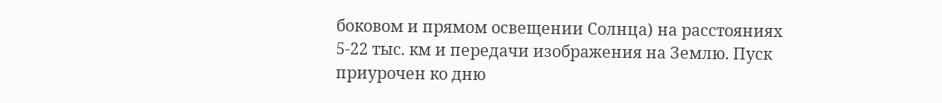боковом и прямом освещении Солнца) на расстояниях 5-22 тыс. км и передачи изображения на Землю. Пуск приурочен ко дню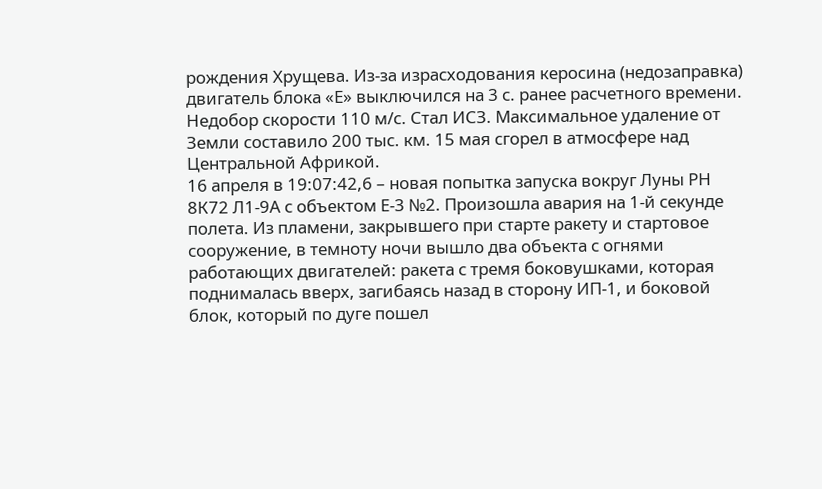рождения Хрущева. Из-за израсходования керосина (недозаправка) двигатель блока «Е» выключился на 3 с. ранее расчетного времени. Недобор скорости 110 м/с. Стал ИСЗ. Максимальное удаление от Земли составило 200 тыс. км. 15 мая сгорел в атмосфере над Центральной Африкой.
16 апреля в 19:07:42,6 – новая попытка запуска вокруг Луны РН 8К72 Л1-9А с объектом Е-3 №2. Произошла авария на 1-й секунде полета. Из пламени, закрывшего при старте ракету и стартовое сооружение, в темноту ночи вышло два объекта с огнями работающих двигателей: ракета с тремя боковушками, которая поднималась вверх, загибаясь назад в сторону ИП-1, и боковой блок, который по дуге пошел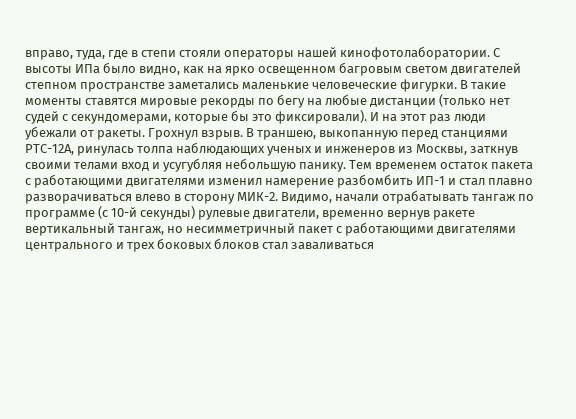вправо, туда, где в степи стояли операторы нашей кинофотолаборатории. С высоты ИПа было видно, как на ярко освещенном багровым светом двигателей степном пространстве заметались маленькие человеческие фигурки. В такие моменты ставятся мировые рекорды по бегу на любые дистанции (только нет судей с секундомерами, которые бы это фиксировали). И на этот раз люди убежали от ракеты. Грохнул взрыв. В траншею, выкопанную перед станциями РТС-12А, ринулась толпа наблюдающих ученых и инженеров из Москвы, заткнув своими телами вход и усугубляя небольшую панику. Тем временем остаток пакета с работающими двигателями изменил намерение разбомбить ИП-1 и стал плавно разворачиваться влево в сторону МИК-2. Видимо, начали отрабатывать тангаж по программе (с 10-й секунды) рулевые двигатели, временно вернув ракете вертикальный тангаж, но несимметричный пакет с работающими двигателями центрального и трех боковых блоков стал заваливаться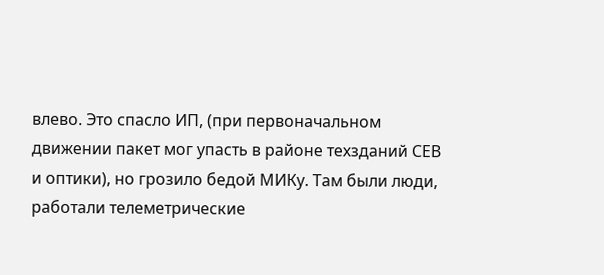влево. Это спасло ИП, (при первоначальном движении пакет мог упасть в районе техзданий СЕВ и оптики), но грозило бедой МИКу. Там были люди, работали телеметрические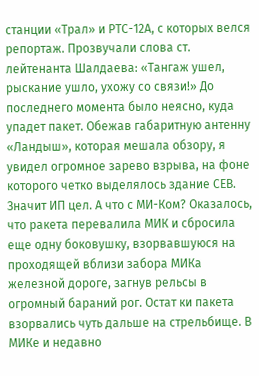станции «Трал» и РТС-12А, с которых велся репортаж. Прозвучали слова ст. лейтенанта Шалдаева: «Тангаж ушел, рыскание ушло, ухожу со связи!» До последнего момента было неясно, куда упадет пакет. Обежав габаритную антенну «Ландыш», которая мешала обзору, я увидел огромное зарево взрыва, на фоне которого четко выделялось здание СЕВ. Значит ИП цел. А что с МИ-Ком? Оказалось, что ракета перевалила МИК и сбросила еще одну боковушку, взорвавшуюся на проходящей вблизи забора МИКа железной дороге, загнув рельсы в огромный бараний рог. Остат ки пакета взорвались чуть дальше на стрельбище. В МИКе и недавно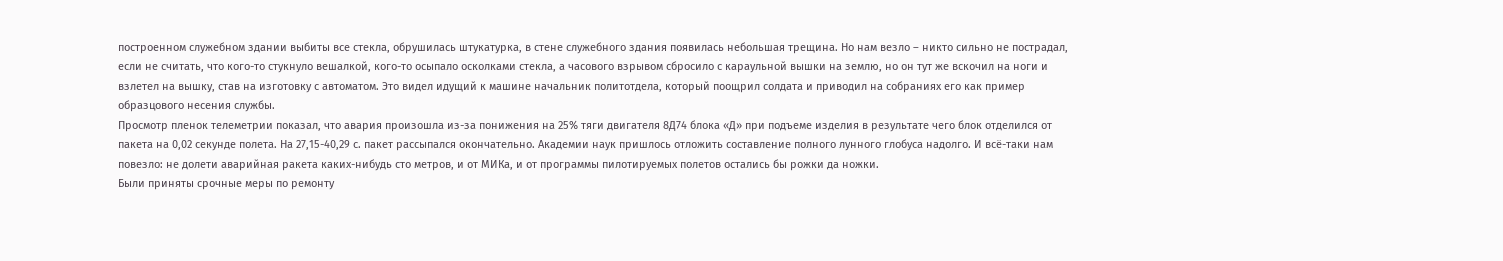построенном служебном здании выбиты все стекла, обрушилась штукатурка, в стене служебного здания появилась небольшая трещина. Но нам везло – никто сильно не пострадал, если не считать, что кого-то стукнуло вешалкой, кого-то осыпало осколками стекла, а часового взрывом сбросило с караульной вышки на землю, но он тут же вскочил на ноги и взлетел на вышку, став на изготовку с автоматом. Это видел идущий к машине начальник политотдела, который поощрил солдата и приводил на собраниях его как пример образцового несения службы.
Просмотр пленок телеметрии показал, что авария произошла из-за понижения на 25% тяги двигателя 8Д74 блока «Д» при подъеме изделия в результате чего блок отделился от пакета на 0,02 секунде полета. На 27,15-40,29 с. пакет рассыпался окончательно. Академии наук пришлось отложить составление полного лунного глобуса надолго. И всё-таки нам повезло: не долети аварийная ракета каких-нибудь сто метров, и от МИКа, и от программы пилотируемых полетов остались бы рожки да ножки.
Были приняты срочные меры по ремонту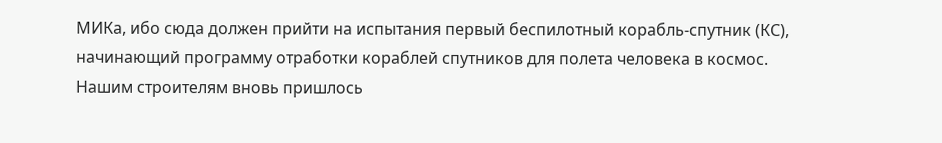МИКа, ибо сюда должен прийти на испытания первый беспилотный корабль-спутник (КС), начинающий программу отработки кораблей спутников для полета человека в космос. Нашим строителям вновь пришлось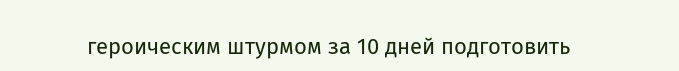героическим штурмом за 10 дней подготовить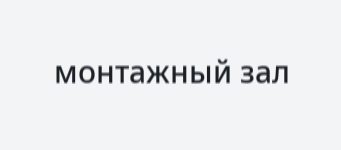монтажный зал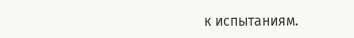к испытаниям.